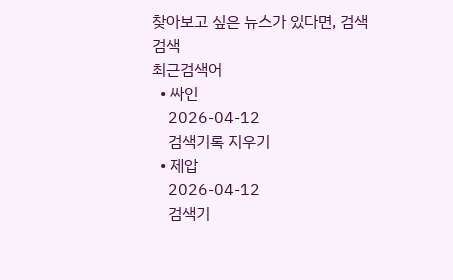찾아보고 싶은 뉴스가 있다면, 검색
검색
최근검색어
  • 싸인
    2026-04-12
    검색기록 지우기
  • 제압
    2026-04-12
    검색기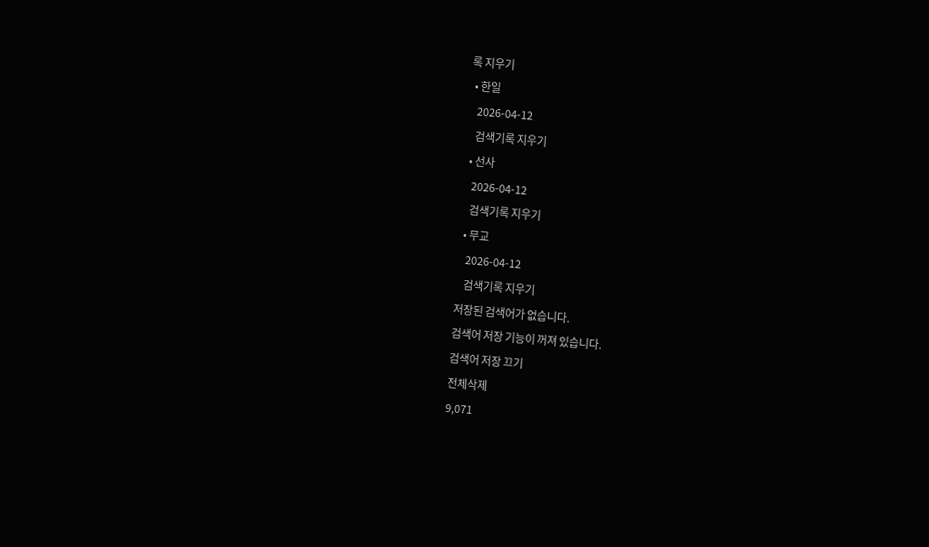록 지우기
  • 한일
    2026-04-12
    검색기록 지우기
  • 선사
    2026-04-12
    검색기록 지우기
  • 무교
    2026-04-12
    검색기록 지우기
저장된 검색어가 없습니다.
검색어 저장 기능이 꺼져 있습니다.
검색어 저장 끄기
전체삭제
9,071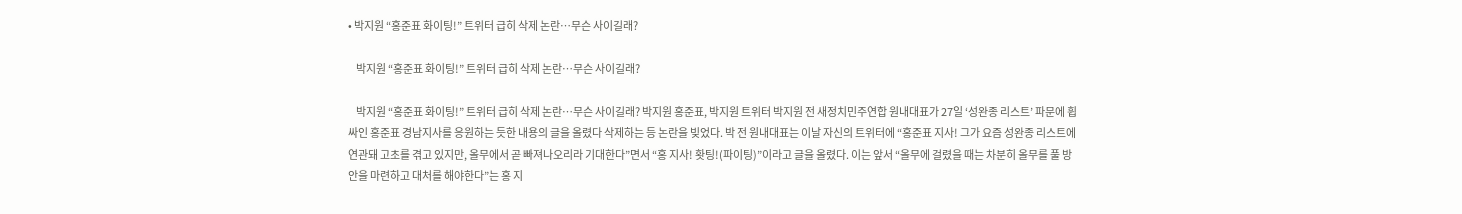• 박지원 “홍준표 화이팅!” 트위터 급히 삭제 논란…무슨 사이길래?

    박지원 “홍준표 화이팅!” 트위터 급히 삭제 논란…무슨 사이길래?

    박지원 “홍준표 화이팅!” 트위터 급히 삭제 논란…무슨 사이길래? 박지원 홍준표, 박지원 트위터 박지원 전 새정치민주연합 원내대표가 27일 ‘성완종 리스트’ 파문에 휩싸인 홍준표 경남지사를 응원하는 듯한 내용의 글을 올렸다 삭제하는 등 논란을 빚었다. 박 전 원내대표는 이날 자신의 트위터에 “홍준표 지사! 그가 요즘 성완종 리스트에 연관돼 고초를 겪고 있지만, 올무에서 곧 빠져나오리라 기대한다”면서 “홍 지사! 홧팅!(파이팅)”이라고 글을 올렸다. 이는 앞서 “올무에 걸렸을 때는 차분히 올무를 풀 방안을 마련하고 대처를 해야한다”는 홍 지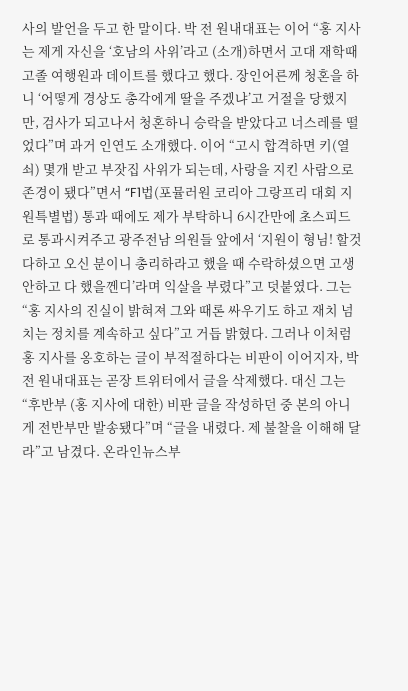사의 발언을 두고 한 말이다. 박 전 원내대표는 이어 “홍 지사는 제게 자신을 ‘호남의 사위’라고 (소개)하면서 고대 재학때 고졸 여행원과 데이트를 했다고 했다. 장인어른께 청혼을 하니 ‘어떻게 경상도 총각에게 딸을 주겠냐’고 거절을 당했지만, 검사가 되고나서 청혼하니 승락을 받았다고 너스레를 떨었다”며 과거 인연도 소개했다. 이어 “고시 합격하면 키(열쇠) 몇개 받고 부잣집 사위가 되는데, 사랑을 지킨 사람으로 존경이 됐다”면서 “F1법(포뮬러원 코리아 그랑프리 대회 지원특별법) 통과 때에도 제가 부탁하니 6시간만에 초스피드로 통과시켜주고 광주전남 의원들 앞에서 ‘지원이 형님! 할것 다하고 오신 분이니 총리하라고 했을 때 수락하셨으면 고생 안하고 다 했을껜디’라며 익살을 부렸다”고 덧붙였다. 그는 “홍 지사의 진실이 밝혀져 그와 때론 싸우기도 하고 재치 넘치는 정치를 계속하고 싶다”고 거듭 밝혔다. 그러나 이처럼 홍 지사를 옹호하는 글이 부적절하다는 비판이 이어지자, 박 전 원내대표는 곧장 트위터에서 글을 삭제했다. 대신 그는 “후반부 (홍 지사에 대한) 비판 글을 작성하던 중 본의 아니게 전반부만 발송됐다”며 “글을 내렸다. 제 불찰을 이해해 달라”고 남겼다. 온라인뉴스부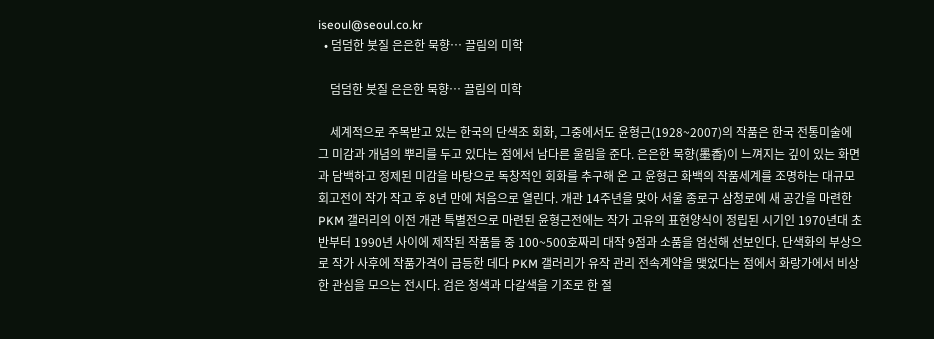iseoul@seoul.co.kr
  • 덤덤한 붓질 은은한 묵향… 끌림의 미학

    덤덤한 붓질 은은한 묵향… 끌림의 미학

    세계적으로 주목받고 있는 한국의 단색조 회화, 그중에서도 윤형근(1928~2007)의 작품은 한국 전통미술에 그 미감과 개념의 뿌리를 두고 있다는 점에서 남다른 울림을 준다. 은은한 묵향(墨香)이 느껴지는 깊이 있는 화면과 담백하고 정제된 미감을 바탕으로 독창적인 회화를 추구해 온 고 윤형근 화백의 작품세계를 조명하는 대규모 회고전이 작가 작고 후 8년 만에 처음으로 열린다. 개관 14주년을 맞아 서울 종로구 삼청로에 새 공간을 마련한 PKM 갤러리의 이전 개관 특별전으로 마련된 윤형근전에는 작가 고유의 표현양식이 정립된 시기인 1970년대 초반부터 1990년 사이에 제작된 작품들 중 100~500호짜리 대작 9점과 소품을 엄선해 선보인다. 단색화의 부상으로 작가 사후에 작품가격이 급등한 데다 PKM 갤러리가 유작 관리 전속계약을 맺었다는 점에서 화랑가에서 비상한 관심을 모으는 전시다. 검은 청색과 다갈색을 기조로 한 절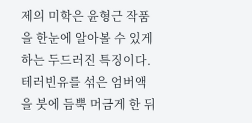제의 미학은 윤형근 작품을 한눈에 알아볼 수 있게 하는 두드러진 특징이다. 테러빈유를 섞은 엄버액을 붓에 듬뿍 머금게 한 뒤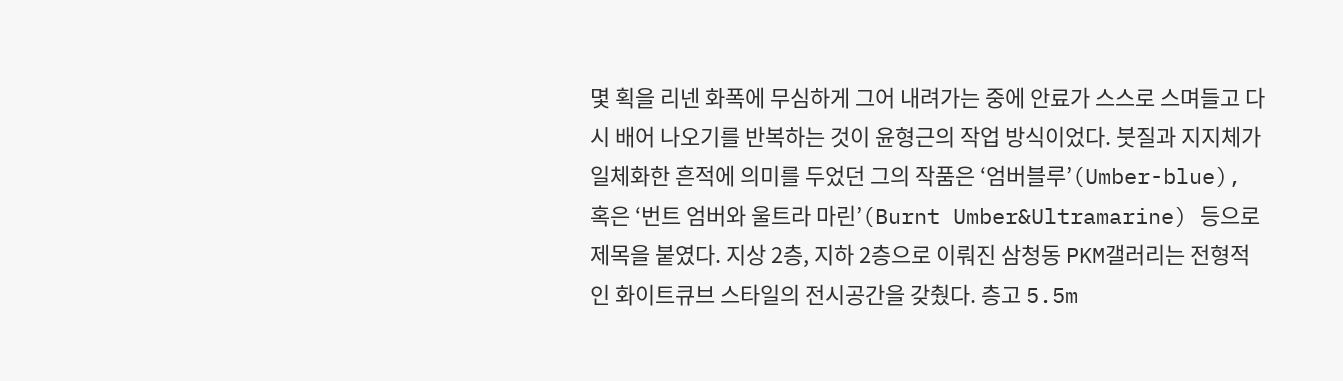몇 획을 리넨 화폭에 무심하게 그어 내려가는 중에 안료가 스스로 스며들고 다시 배어 나오기를 반복하는 것이 윤형근의 작업 방식이었다. 붓질과 지지체가 일체화한 흔적에 의미를 두었던 그의 작품은 ‘엄버블루’(Umber-blue), 혹은 ‘번트 엄버와 울트라 마린’(Burnt Umber&Ultramarine) 등으로 제목을 붙였다. 지상 2층, 지하 2층으로 이뤄진 삼청동 PKM갤러리는 전형적인 화이트큐브 스타일의 전시공간을 갖췄다. 층고 5.5m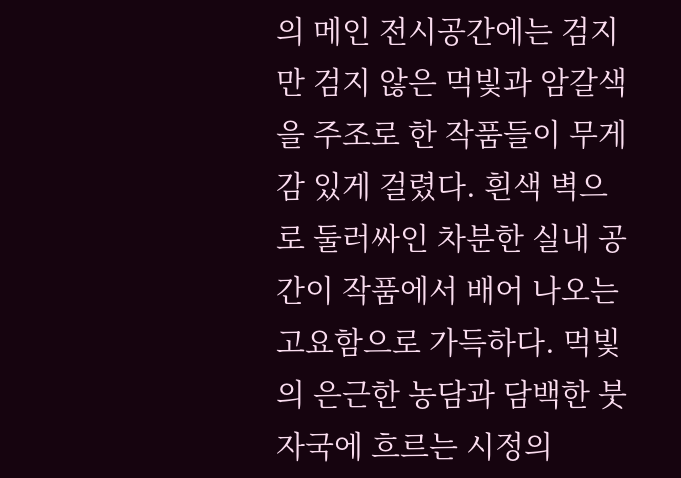의 메인 전시공간에는 검지만 검지 않은 먹빛과 암갈색을 주조로 한 작품들이 무게감 있게 걸렸다. 흰색 벽으로 둘러싸인 차분한 실내 공간이 작품에서 배어 나오는 고요함으로 가득하다. 먹빛의 은근한 농담과 담백한 붓자국에 흐르는 시정의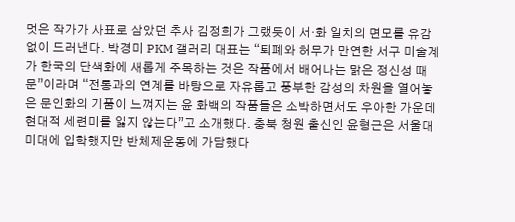멋은 작가가 사표로 삼았던 추사 김정희가 그랬듯이 서·화 일치의 면모를 유감없이 드러낸다. 박경미 PKM 갤러리 대표는 “퇴폐와 허무가 만연한 서구 미술계가 한국의 단색화에 새롭게 주목하는 것은 작품에서 배어나는 맑은 정신성 때문”이라며 “전통과의 연계를 바탕으로 자유롭고 풍부한 감성의 차원을 열어놓은 문인화의 기품이 느껴지는 윤 화백의 작품들은 소박하면서도 우아한 가운데 현대적 세련미를 잃지 않는다”고 소개했다. 충북 청원 출신인 윤형근은 서울대 미대에 입학했지만 반체제운동에 가담했다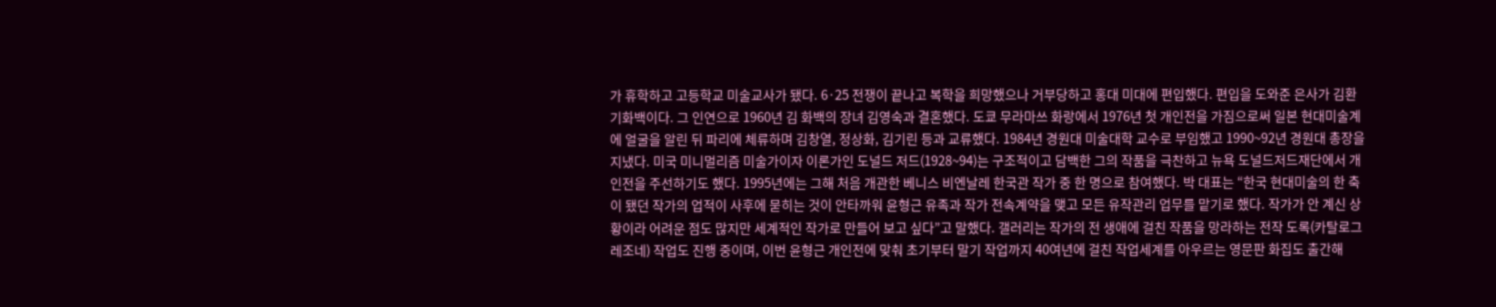가 휴학하고 고등학교 미술교사가 됐다. 6·25 전쟁이 끝나고 복학을 희망했으나 거부당하고 홍대 미대에 편입했다. 편입을 도와준 은사가 김환기화백이다. 그 인연으로 1960년 김 화백의 장녀 김영숙과 결혼했다. 도쿄 무라마쓰 화랑에서 1976년 첫 개인전을 가짐으로써 일본 현대미술계에 얼굴을 알린 뒤 파리에 체류하며 김창열, 정상화, 김기린 등과 교류했다. 1984년 경원대 미술대학 교수로 부임했고 1990~92년 경원대 총장을 지냈다. 미국 미니멀리즘 미술가이자 이론가인 도널드 저드(1928~94)는 구조적이고 담백한 그의 작품을 극찬하고 뉴욕 도널드저드재단에서 개인전을 주선하기도 했다. 1995년에는 그해 처음 개관한 베니스 비엔날레 한국관 작가 중 한 명으로 참여했다. 박 대표는 “한국 현대미술의 한 축이 됐던 작가의 업적이 사후에 묻히는 것이 안타까워 윤형근 유족과 작가 전속계약을 맺고 모든 유작관리 업무를 맡기로 했다. 작가가 안 계신 상황이라 어려운 점도 많지만 세계적인 작가로 만들어 보고 싶다”고 말했다. 갤러리는 작가의 전 생애에 걸친 작품을 망라하는 전작 도록(카탈로그 레조네) 작업도 진행 중이며, 이번 윤형근 개인전에 맞춰 초기부터 말기 작업까지 40여년에 걸친 작업세계를 아우르는 영문판 화집도 출간해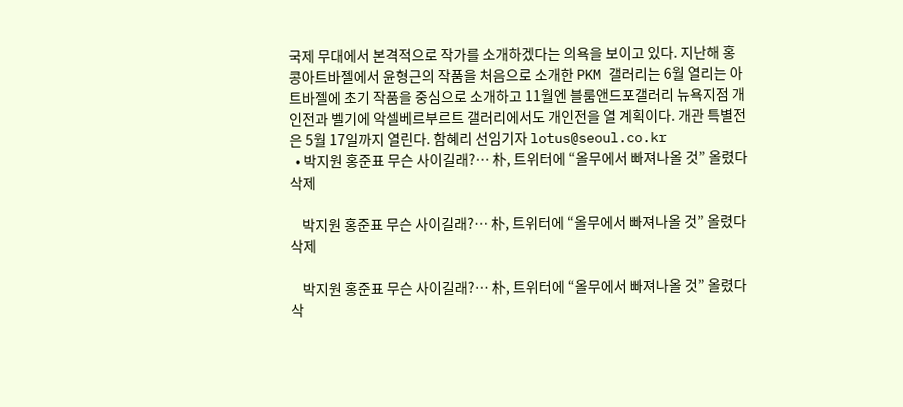국제 무대에서 본격적으로 작가를 소개하겠다는 의욕을 보이고 있다. 지난해 홍콩아트바젤에서 윤형근의 작품을 처음으로 소개한 PKM 갤러리는 6월 열리는 아트바젤에 초기 작품을 중심으로 소개하고 11월엔 블룸앤드포갤러리 뉴욕지점 개인전과 벨기에 악셀베르부르트 갤러리에서도 개인전을 열 계획이다. 개관 특별전은 5월 17일까지 열린다. 함혜리 선임기자 lotus@seoul.co.kr
  • 박지원 홍준표 무슨 사이길래?… 朴, 트위터에 “올무에서 빠져나올 것” 올렸다 삭제

    박지원 홍준표 무슨 사이길래?… 朴, 트위터에 “올무에서 빠져나올 것” 올렸다 삭제

    박지원 홍준표 무슨 사이길래?… 朴, 트위터에 “올무에서 빠져나올 것” 올렸다 삭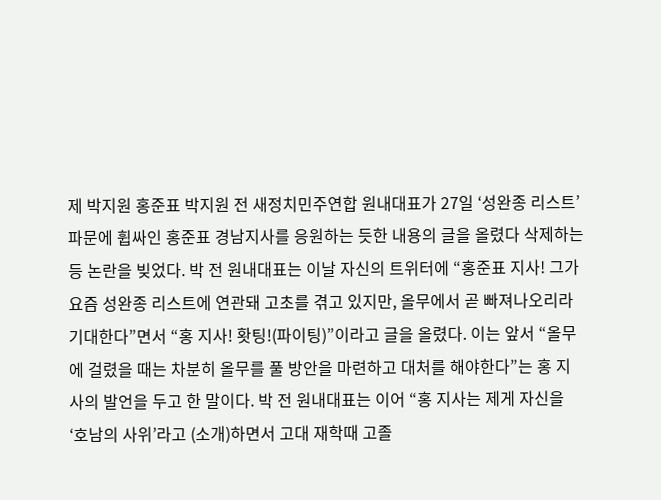제 박지원 홍준표 박지원 전 새정치민주연합 원내대표가 27일 ‘성완종 리스트’ 파문에 휩싸인 홍준표 경남지사를 응원하는 듯한 내용의 글을 올렸다 삭제하는 등 논란을 빚었다. 박 전 원내대표는 이날 자신의 트위터에 “홍준표 지사! 그가 요즘 성완종 리스트에 연관돼 고초를 겪고 있지만, 올무에서 곧 빠져나오리라 기대한다”면서 “홍 지사! 홧팅!(파이팅)”이라고 글을 올렸다. 이는 앞서 “올무에 걸렸을 때는 차분히 올무를 풀 방안을 마련하고 대처를 해야한다”는 홍 지사의 발언을 두고 한 말이다. 박 전 원내대표는 이어 “홍 지사는 제게 자신을 ‘호남의 사위’라고 (소개)하면서 고대 재학때 고졸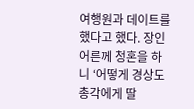여행원과 데이트를 했다고 했다. 장인어른께 청혼을 하니 ‘어떻게 경상도 총각에게 딸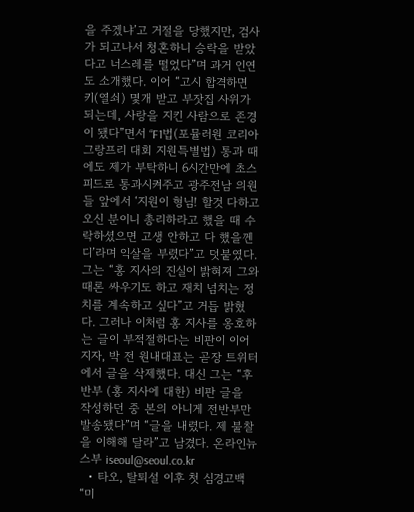을 주겠냐’고 거절을 당했지만, 검사가 되고나서 청혼하니 승락을 받았다고 너스레를 떨었다”며 과거 인연도 소개했다. 이어 “고시 합격하면 키(열쇠) 몇개 받고 부잣집 사위가 되는데, 사랑을 지킨 사람으로 존경이 됐다”면서 “F1법(포뮬러원 코리아 그랑프리 대회 지원특별법) 통과 때에도 제가 부탁하니 6시간만에 초스피드로 통과시켜주고 광주전남 의원들 앞에서 ‘지원이 형님! 할것 다하고 오신 분이니 총리하라고 했을 때 수락하셨으면 고생 안하고 다 했을껜디’라며 익살을 부렸다”고 덧붙였다. 그는 “홍 지사의 진실이 밝혀져 그와 때론 싸우기도 하고 재치 넘치는 정치를 계속하고 싶다”고 거듭 밝혔다. 그러나 이처럼 홍 지사를 옹호하는 글이 부적절하다는 비판이 이어지자, 박 전 원내대표는 곧장 트위터에서 글을 삭제했다. 대신 그는 “후반부 (홍 지사에 대한) 비판 글을 작성하던 중 본의 아니게 전반부만 발송됐다”며 “글을 내렸다. 제 불찰을 이해해 달라”고 남겼다. 온라인뉴스부 iseoul@seoul.co.kr
  • 타오, 탈퇴설 이후 첫 심경고백 “미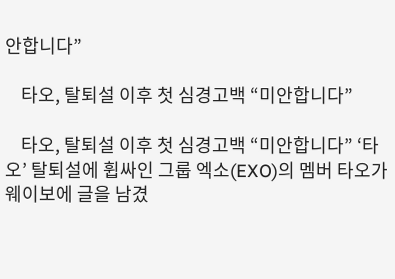안합니다”

    타오, 탈퇴설 이후 첫 심경고백 “미안합니다”

    타오, 탈퇴설 이후 첫 심경고백 “미안합니다” ‘타오’ 탈퇴설에 휩싸인 그룹 엑소(EXO)의 멤버 타오가 웨이보에 글을 남겼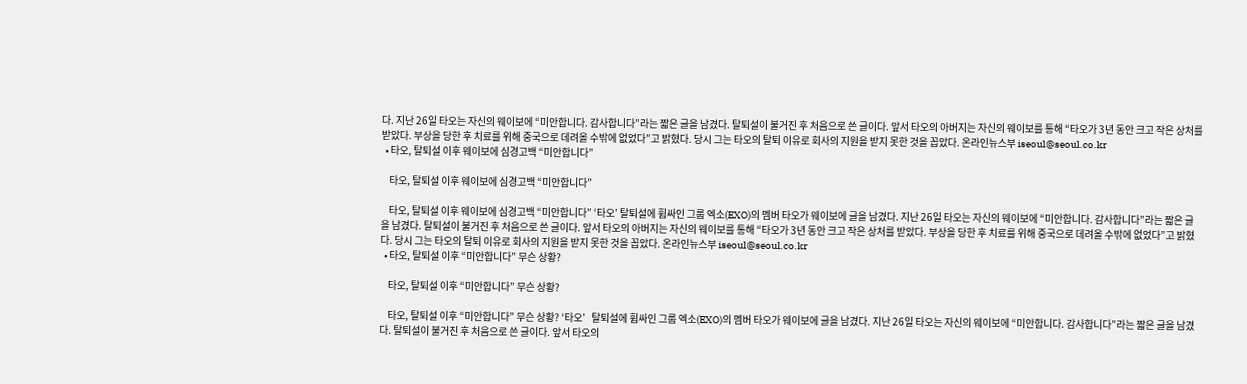다. 지난 26일 타오는 자신의 웨이보에 “미안합니다. 감사합니다”라는 짧은 글을 남겼다. 탈퇴설이 불거진 후 처음으로 쓴 글이다. 앞서 타오의 아버지는 자신의 웨이보를 통해 “타오가 3년 동안 크고 작은 상처를 받았다. 부상을 당한 후 치료를 위해 중국으로 데려올 수밖에 없었다”고 밝혔다. 당시 그는 타오의 탈퇴 이유로 회사의 지원을 받지 못한 것을 꼽았다. 온라인뉴스부 iseoul@seoul.co.kr
  • 타오, 탈퇴설 이후 웨이보에 심경고백 “미안합니다”

    타오, 탈퇴설 이후 웨이보에 심경고백 “미안합니다”

    타오, 탈퇴설 이후 웨이보에 심경고백 “미안합니다” ‘타오’ 탈퇴설에 휩싸인 그룹 엑소(EXO)의 멤버 타오가 웨이보에 글을 남겼다. 지난 26일 타오는 자신의 웨이보에 “미안합니다. 감사합니다”라는 짧은 글을 남겼다. 탈퇴설이 불거진 후 처음으로 쓴 글이다. 앞서 타오의 아버지는 자신의 웨이보를 통해 “타오가 3년 동안 크고 작은 상처를 받았다. 부상을 당한 후 치료를 위해 중국으로 데려올 수밖에 없었다”고 밝혔다. 당시 그는 타오의 탈퇴 이유로 회사의 지원을 받지 못한 것을 꼽았다. 온라인뉴스부 iseoul@seoul.co.kr
  • 타오, 탈퇴설 이후 “미안합니다” 무슨 상황?

    타오, 탈퇴설 이후 “미안합니다” 무슨 상황?

    타오, 탈퇴설 이후 “미안합니다” 무슨 상황? ‘타오’   탈퇴설에 휩싸인 그룹 엑소(EXO)의 멤버 타오가 웨이보에 글을 남겼다. 지난 26일 타오는 자신의 웨이보에 “미안합니다. 감사합니다”라는 짧은 글을 남겼다. 탈퇴설이 불거진 후 처음으로 쓴 글이다. 앞서 타오의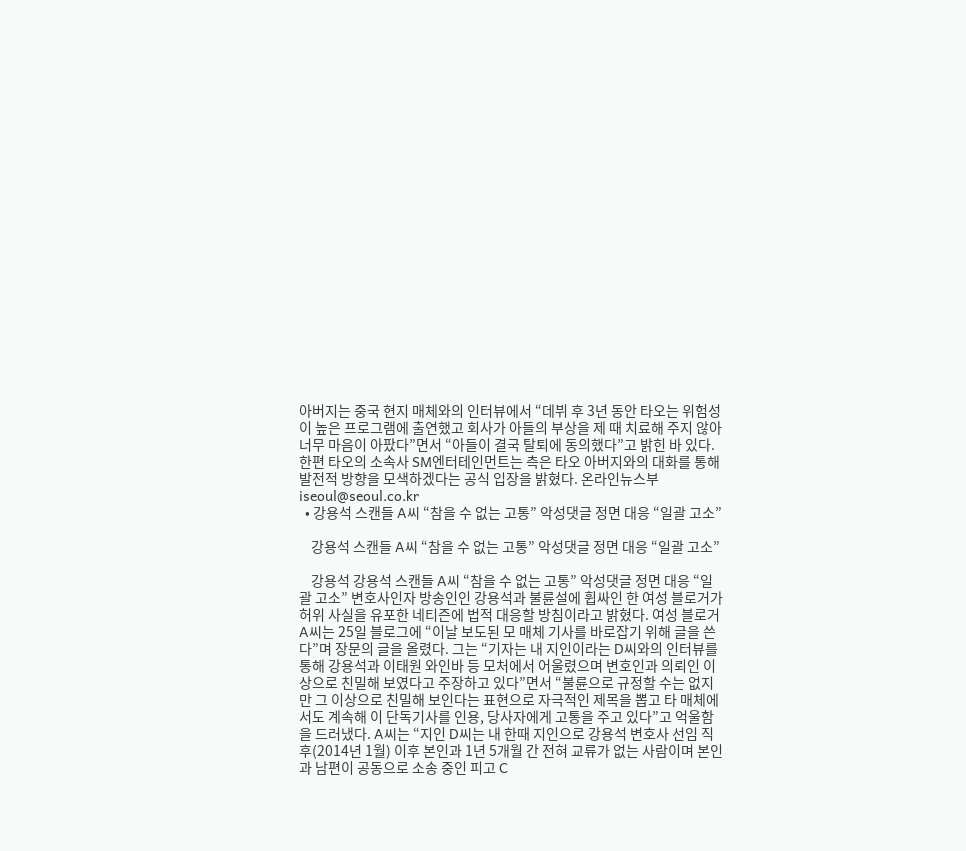아버지는 중국 현지 매체와의 인터뷰에서 “데뷔 후 3년 동안 타오는 위험성이 높은 프로그램에 출연했고 회사가 아들의 부상을 제 때 치료해 주지 않아 너무 마음이 아팠다”면서 “아들이 결국 탈퇴에 동의했다”고 밝힌 바 있다. 한편 타오의 소속사 SM엔터테인먼트는 측은 타오 아버지와의 대화를 통해 발전적 방향을 모색하겠다는 공식 입장을 밝혔다. 온라인뉴스부 iseoul@seoul.co.kr
  • 강용석 스캔들 A씨 “참을 수 없는 고통” 악성댓글 정면 대응 “일괄 고소”

    강용석 스캔들 A씨 “참을 수 없는 고통” 악성댓글 정면 대응 “일괄 고소”

    강용석 강용석 스캔들 A씨 “참을 수 없는 고통” 악성댓글 정면 대응 “일괄 고소” 변호사인자 방송인인 강용석과 불륜설에 휩싸인 한 여성 블로거가 허위 사실을 유포한 네티즌에 법적 대응할 방침이라고 밝혔다. 여성 블로거 A씨는 25일 블로그에 “이날 보도된 모 매체 기사를 바로잡기 위해 글을 쓴다”며 장문의 글을 올렸다. 그는 “기자는 내 지인이라는 D씨와의 인터뷰를 통해 강용석과 이태원 와인바 등 모처에서 어울렸으며 변호인과 의뢰인 이상으로 친밀해 보였다고 주장하고 있다”면서 “불륜으로 규정할 수는 없지만 그 이상으로 친밀해 보인다는 표현으로 자극적인 제목을 뽑고 타 매체에서도 계속해 이 단독기사를 인용, 당사자에게 고통을 주고 있다”고 억울함을 드러냈다. A씨는 “지인 D씨는 내 한때 지인으로 강용석 변호사 선임 직후(2014년 1월) 이후 본인과 1년 5개월 간 전혀 교류가 없는 사람이며 본인과 남편이 공동으로 소송 중인 피고 C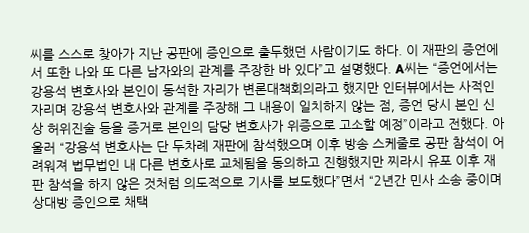씨를 스스로 찾아가 지난 공판에 증인으로 출두했던 사람이기도 하다. 이 재판의 증언에서 또한 나와 또 다른 남자와의 관계를 주장한 바 있다”고 설명했다. A씨는 “증언에서는 강용석 변호사와 본인이 동석한 자리가 변론대책회의라고 했지만 인터뷰에서는 사적인 자리며 강용석 변호사와 관계를 주장해 그 내용이 일치하지 않는 점, 증언 당시 본인 신상 허위진술 등을 증거로 본인의 담당 변호사가 위증으로 고소할 예정”이라고 전했다. 아울러 “강용석 변호사는 단 두차례 재판에 참석했으며 이후 방송 스케줄로 공판 참석이 어려워져 법무법인 내 다른 변호사로 교체됨을 동의하고 진행했지만 찌라시 유포 이후 재판 참석을 하지 않은 것처럼 의도적으로 기사를 보도했다”면서 “2년간 민사 소송 중이며 상대방 증인으로 채택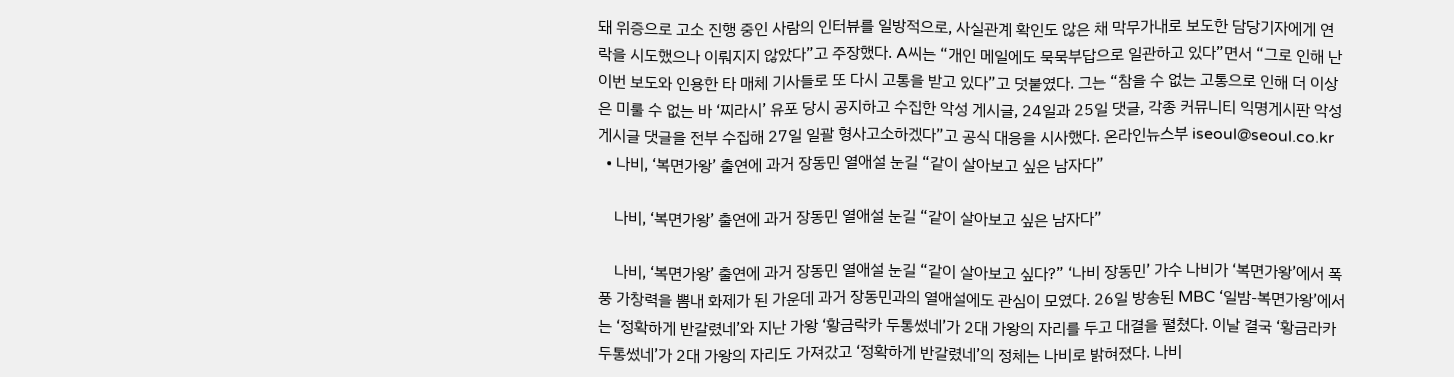돼 위증으로 고소 진행 중인 사람의 인터뷰를 일방적으로, 사실관계 확인도 않은 채 막무가내로 보도한 담당기자에게 연락을 시도했으나 이뤄지지 않았다”고 주장했다. A씨는 “개인 메일에도 묵묵부답으로 일관하고 있다”면서 “그로 인해 난 이번 보도와 인용한 타 매체 기사들로 또 다시 고통을 받고 있다”고 덧붙였다. 그는 “참을 수 없는 고통으로 인해 더 이상은 미룰 수 없는 바 ‘찌라시’ 유포 당시 공지하고 수집한 악성 게시글, 24일과 25일 댓글, 각종 커뮤니티 익명게시판 악성 게시글 댓글을 전부 수집해 27일 일괄 형사고소하겠다”고 공식 대응을 시사했다. 온라인뉴스부 iseoul@seoul.co.kr
  • 나비, ‘복면가왕’ 출연에 과거 장동민 열애설 눈길 “같이 살아보고 싶은 남자다”

    나비, ‘복면가왕’ 출연에 과거 장동민 열애설 눈길 “같이 살아보고 싶은 남자다”

    나비, ‘복면가왕’ 출연에 과거 장동민 열애설 눈길 “같이 살아보고 싶다?” ‘나비 장동민’ 가수 나비가 ‘복면가왕’에서 폭풍 가창력을 뽐내 화제가 된 가운데 과거 장동민과의 열애설에도 관심이 모였다. 26일 방송된 MBC ‘일밤-복면가왕’에서는 ‘정확하게 반갈렸네’와 지난 가왕 ‘황금락카 두통썼네’가 2대 가왕의 자리를 두고 대결을 펼쳤다. 이날 결국 ‘황금라카 두통썼네’가 2대 가왕의 자리도 가져갔고 ‘정확하게 반갈렸네’의 정체는 나비로 밝혀졌다. 나비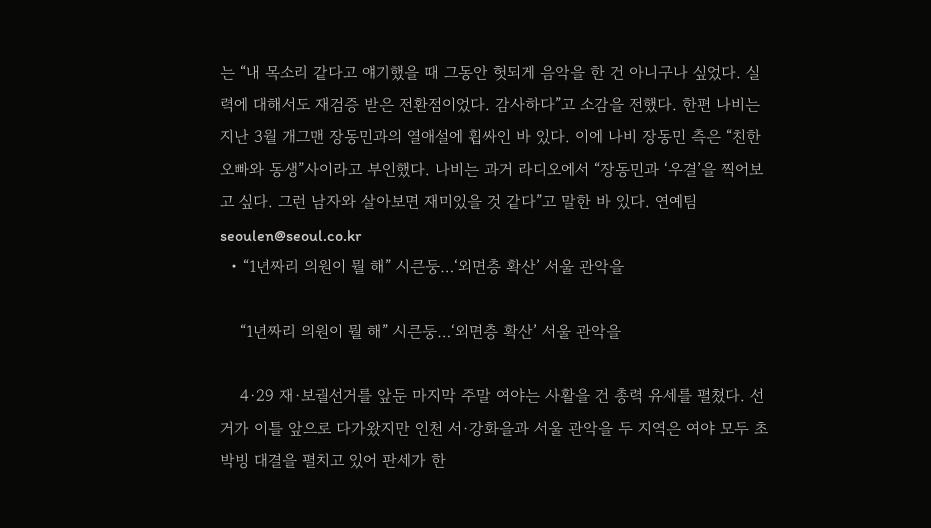는 “내 목소리 같다고 얘기했을 때 그동안 헛되게 음악을 한 건 아니구나 싶었다. 실력에 대해서도 재검증 받은 전환점이었다. 감사하다”고 소감을 전했다. 한편 나비는 지난 3월 개그맨 장동민과의 열애설에 휩싸인 바 있다. 이에 나비 장동민 측은 “친한 오빠와 동생”사이라고 부인했다. 나비는 과거 라디오에서 “장동민과 ‘우결’을 찍어보고 싶다. 그런 남자와 살아보면 재미있을 것 같다”고 말한 바 있다. 연예팀 seoulen@seoul.co.kr
  • “1년짜리 의원이 뭘 해” 시큰둥…‘외면층 확산’ 서울 관악을

    “1년짜리 의원이 뭘 해” 시큰둥…‘외면층 확산’ 서울 관악을

    4·29 재·보궐선거를 앞둔 마지막 주말 여야는 사활을 건 총력 유세를 펼쳤다. 선거가 이틀 앞으로 다가왔지만 인천 서·강화을과 서울 관악을 두 지역은 여야 모두 초박빙 대결을 펼치고 있어 판세가 한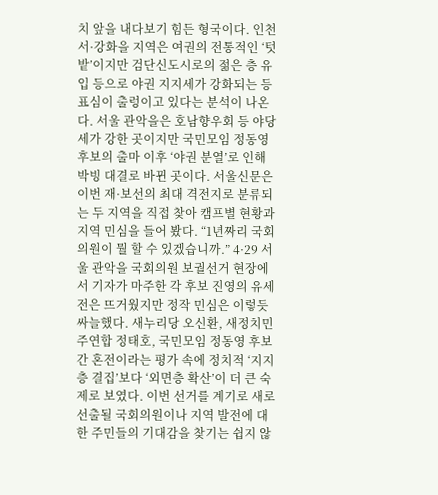치 앞을 내다보기 힘든 형국이다. 인천 서·강화을 지역은 여권의 전통적인 ‘텃밭’이지만 검단신도시로의 젊은 층 유입 등으로 야권 지지세가 강화되는 등 표심이 출렁이고 있다는 분석이 나온다. 서울 관악을은 호남향우회 등 야당세가 강한 곳이지만 국민모임 정동영 후보의 출마 이후 ‘야권 분열’로 인해 박빙 대결로 바뀐 곳이다. 서울신문은 이번 재·보선의 최대 격전지로 분류되는 두 지역을 직접 찾아 캠프별 현황과 지역 민심을 들어 봤다. “1년짜리 국회의원이 뭘 할 수 있겠습니까.” 4·29 서울 관악을 국회의원 보궐선거 현장에서 기자가 마주한 각 후보 진영의 유세전은 뜨거웠지만 정작 민심은 이렇듯 싸늘했다. 새누리당 오신환, 새정치민주연합 정태호, 국민모임 정동영 후보 간 혼전이라는 평가 속에 정치적 ‘지지층 결집’보다 ‘외면층 확산’이 더 큰 숙제로 보였다. 이번 선거를 계기로 새로 선출될 국회의원이나 지역 발전에 대한 주민들의 기대감을 찾기는 쉽지 않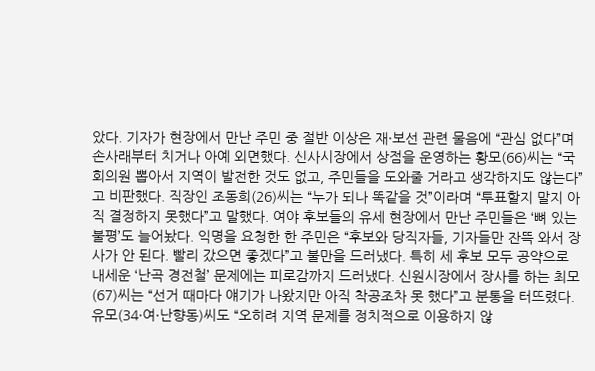았다. 기자가 현장에서 만난 주민 중 절반 이상은 재·보선 관련 물음에 “관심 없다”며 손사래부터 치거나 아예 외면했다. 신사시장에서 상점을 운영하는 황모(66)씨는 “국회의원 뽑아서 지역이 발전한 것도 없고, 주민들을 도와줄 거라고 생각하지도 않는다”고 비판했다. 직장인 조동희(26)씨는 “누가 되나 똑같을 것”이라며 “투표할지 말지 아직 결정하지 못했다”고 말했다. 여야 후보들의 유세 현장에서 만난 주민들은 ‘뼈 있는 불평’도 늘어놨다. 익명을 요청한 한 주민은 “후보와 당직자들, 기자들만 잔뜩 와서 장사가 안 된다. 빨리 갔으면 좋겠다”고 불만을 드러냈다. 특히 세 후보 모두 공약으로 내세운 ‘난곡 경전철’ 문제에는 피로감까지 드러냈다. 신원시장에서 장사를 하는 최모(67)씨는 “선거 때마다 얘기가 나왔지만 아직 착공조차 못 했다”고 분통을 터뜨렸다. 유모(34·여·난향동)씨도 “오히려 지역 문제를 정치적으로 이용하지 않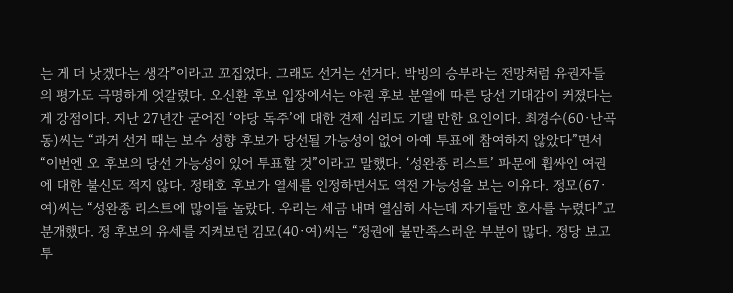는 게 더 낫겠다는 생각”이라고 꼬집었다. 그래도 선거는 선거다. 박빙의 승부라는 전망처럼 유권자들의 평가도 극명하게 엇갈렸다. 오신환 후보 입장에서는 야권 후보 분열에 따른 당선 기대감이 커졌다는 게 강점이다. 지난 27년간 굳어진 ‘야당 독주’에 대한 견제 심리도 기댈 만한 요인이다. 최경수(60·난곡동)씨는 “과거 선거 때는 보수 성향 후보가 당선될 가능성이 없어 아예 투표에 참여하지 않았다”면서 “이번엔 오 후보의 당선 가능성이 있어 투표할 것”이라고 말했다. ‘성완종 리스트’ 파문에 휩싸인 여권에 대한 불신도 적지 않다. 정태호 후보가 열세를 인정하면서도 역전 가능성을 보는 이유다. 정모(67·여)씨는 “성완종 리스트에 많이들 놀랐다. 우리는 세금 내며 열심히 사는데 자기들만 호사를 누렸다”고 분개했다. 정 후보의 유세를 지켜보던 김모(40·여)씨는 “정권에 불만족스러운 부분이 많다. 정당 보고 투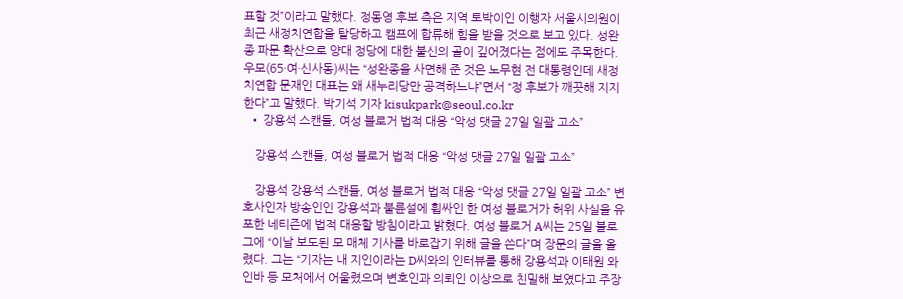표할 것”이라고 말했다. 정동영 후보 측은 지역 토박이인 이행자 서울시의원이 최근 새정치연합을 탈당하고 캠프에 합류해 힘을 받을 것으로 보고 있다. 성완종 파문 확산으로 양대 정당에 대한 불신의 골이 깊어졌다는 점에도 주목한다. 우모(65·여·신사동)씨는 “성완종을 사면해 준 것은 노무현 전 대통령인데 새정치연합 문재인 대표는 왜 새누리당만 공격하느냐”면서 “정 후보가 깨끗해 지지한다”고 말했다. 박기석 기자 kisukpark@seoul.co.kr
  • 강용석 스캔들, 여성 블로거 법적 대응 “악성 댓글 27일 일괄 고소”

    강용석 스캔들, 여성 블로거 법적 대응 “악성 댓글 27일 일괄 고소”

    강용석 강용석 스캔들, 여성 블로거 법적 대응 “악성 댓글 27일 일괄 고소” 변호사인자 방송인인 강용석과 불륜설에 휩싸인 한 여성 블로거가 허위 사실을 유포한 네티즌에 법적 대응할 방침이라고 밝혔다. 여성 블로거 A씨는 25일 블로그에 “이날 보도된 모 매체 기사를 바로잡기 위해 글을 쓴다”며 장문의 글을 올렸다. 그는 “기자는 내 지인이라는 D씨와의 인터뷰를 통해 강용석과 이태원 와인바 등 모처에서 어울렸으며 변호인과 의뢰인 이상으로 친밀해 보였다고 주장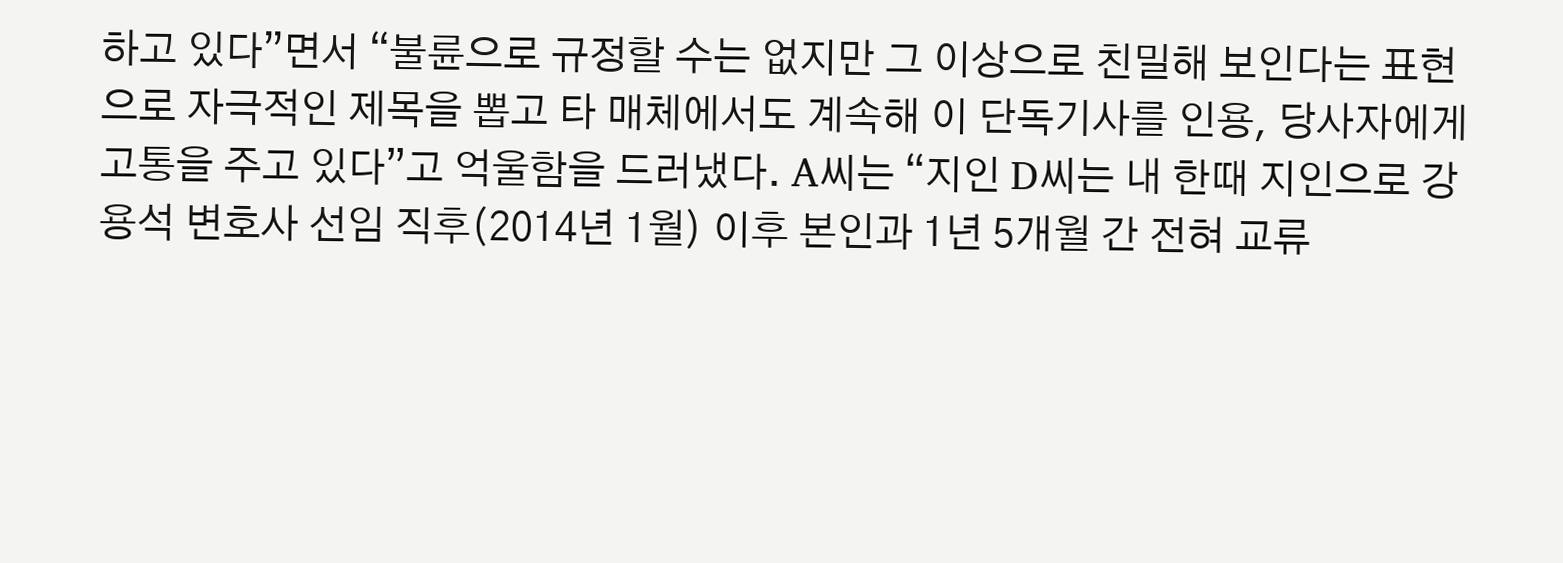하고 있다”면서 “불륜으로 규정할 수는 없지만 그 이상으로 친밀해 보인다는 표현으로 자극적인 제목을 뽑고 타 매체에서도 계속해 이 단독기사를 인용, 당사자에게 고통을 주고 있다”고 억울함을 드러냈다. A씨는 “지인 D씨는 내 한때 지인으로 강용석 변호사 선임 직후(2014년 1월) 이후 본인과 1년 5개월 간 전혀 교류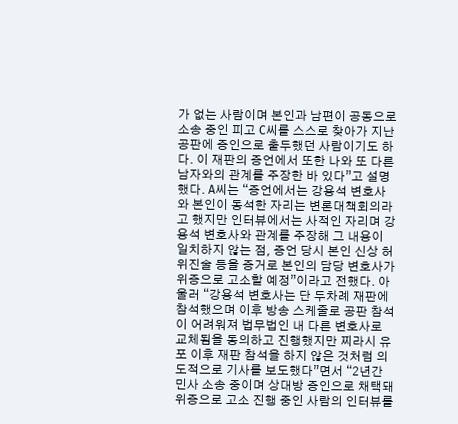가 없는 사람이며 본인과 남편이 공동으로 소송 중인 피고 C씨를 스스로 찾아가 지난 공판에 증인으로 출두했던 사람이기도 하다. 이 재판의 증언에서 또한 나와 또 다른 남자와의 관계를 주장한 바 있다”고 설명했다. A씨는 “증언에서는 강용석 변호사와 본인이 동석한 자리는 변론대책회의라고 했지만 인터뷰에서는 사적인 자리며 강용석 변호사와 관계를 주장해 그 내용이 일치하지 않는 점, 증언 당시 본인 신상 허위진술 등을 증거로 본인의 담당 변호사가 위증으로 고소할 예정”이라고 전했다. 아울러 “강용석 변호사는 단 두차례 재판에 참석했으며 이후 방송 스케줄로 공판 참석이 어려워져 법무법인 내 다른 변호사로 교체됨을 동의하고 진행했지만 찌라시 유포 이후 재판 참석을 하지 않은 것처럼 의도적으로 기사를 보도했다”면서 “2년간 민사 소송 중이며 상대방 증인으로 채택돼 위증으로 고소 진행 중인 사람의 인터뷰를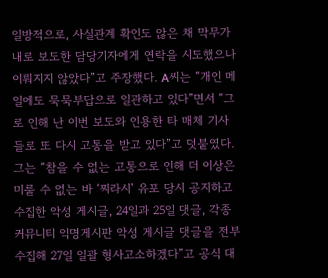일방적으로, 사실관계 확인도 않은 채 막무가내로 보도한 담당기자에게 연락을 시도했으나 이뤄지지 않았다”고 주장했다. A씨는 “개인 메일에도 묵묵부답으로 일관하고 있다”면서 “그로 인해 난 이번 보도와 인용한 타 매체 기사들로 또 다시 고통을 받고 있다”고 덧붙였다. 그는 “참을 수 없는 고통으로 인해 더 이상은 미룰 수 없는 바 ‘찌라시’ 유포 당시 공지하고 수집한 악성 게시글, 24일과 25일 댓글, 각종 커뮤니티 익명게시판 악성 게시글 댓글을 전부 수집해 27일 일괄 형사고소하겠다”고 공식 대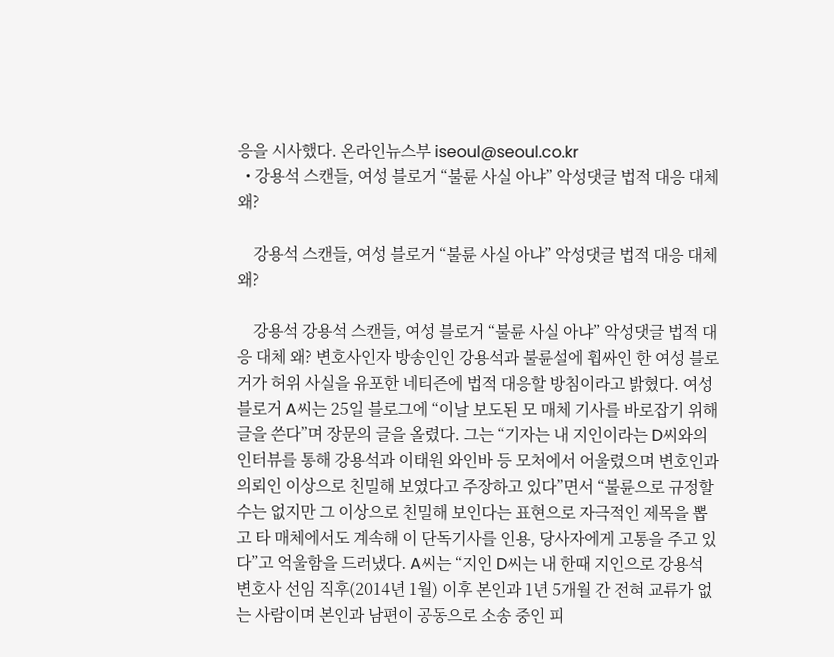응을 시사했다. 온라인뉴스부 iseoul@seoul.co.kr
  • 강용석 스캔들, 여성 블로거 “불륜 사실 아냐” 악성댓글 법적 대응 대체 왜?

    강용석 스캔들, 여성 블로거 “불륜 사실 아냐” 악성댓글 법적 대응 대체 왜?

    강용석 강용석 스캔들, 여성 블로거 “불륜 사실 아냐” 악성댓글 법적 대응 대체 왜? 변호사인자 방송인인 강용석과 불륜설에 휩싸인 한 여성 블로거가 허위 사실을 유포한 네티즌에 법적 대응할 방침이라고 밝혔다. 여성 블로거 A씨는 25일 블로그에 “이날 보도된 모 매체 기사를 바로잡기 위해 글을 쓴다”며 장문의 글을 올렸다. 그는 “기자는 내 지인이라는 D씨와의 인터뷰를 통해 강용석과 이태원 와인바 등 모처에서 어울렸으며 변호인과 의뢰인 이상으로 친밀해 보였다고 주장하고 있다”면서 “불륜으로 규정할 수는 없지만 그 이상으로 친밀해 보인다는 표현으로 자극적인 제목을 뽑고 타 매체에서도 계속해 이 단독기사를 인용, 당사자에게 고통을 주고 있다”고 억울함을 드러냈다. A씨는 “지인 D씨는 내 한때 지인으로 강용석 변호사 선임 직후(2014년 1월) 이후 본인과 1년 5개월 간 전혀 교류가 없는 사람이며 본인과 남편이 공동으로 소송 중인 피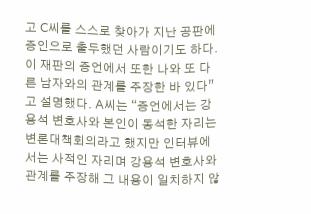고 C씨를 스스로 찾아가 지난 공판에 증인으로 출두했던 사람이기도 하다. 이 재판의 증언에서 또한 나와 또 다른 남자와의 관계를 주장한 바 있다”고 설명했다. A씨는 “증언에서는 강용석 변호사와 본인이 동석한 자리는 변론대책회의라고 했지만 인터뷰에서는 사적인 자리며 강용석 변호사와 관계를 주장해 그 내용이 일치하지 않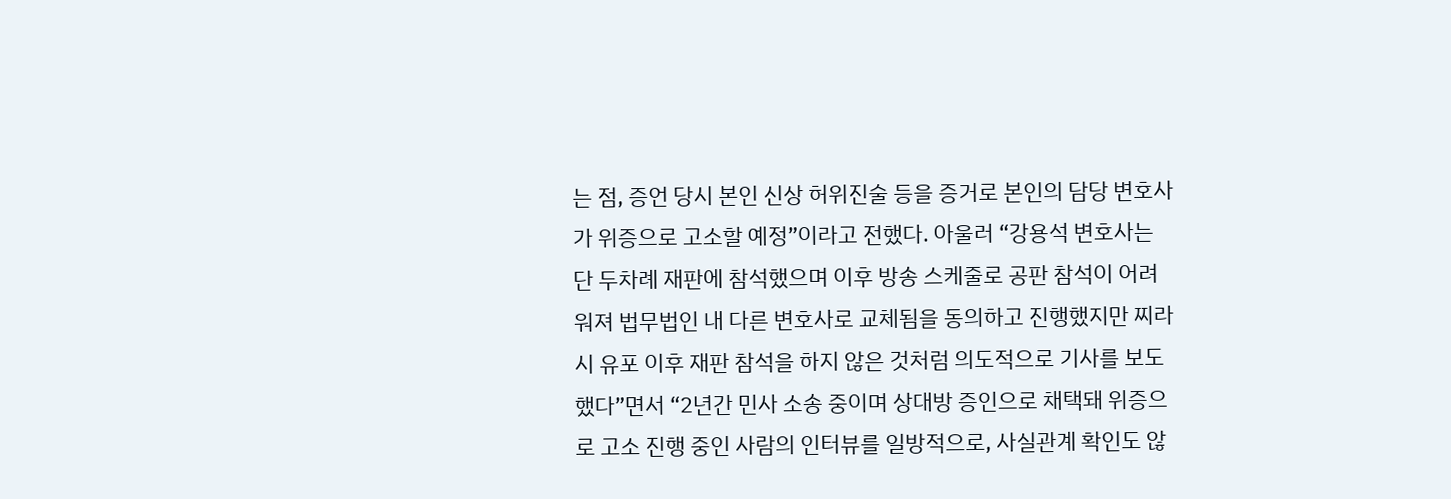는 점, 증언 당시 본인 신상 허위진술 등을 증거로 본인의 담당 변호사가 위증으로 고소할 예정”이라고 전했다. 아울러 “강용석 변호사는 단 두차례 재판에 참석했으며 이후 방송 스케줄로 공판 참석이 어려워져 법무법인 내 다른 변호사로 교체됨을 동의하고 진행했지만 찌라시 유포 이후 재판 참석을 하지 않은 것처럼 의도적으로 기사를 보도했다”면서 “2년간 민사 소송 중이며 상대방 증인으로 채택돼 위증으로 고소 진행 중인 사람의 인터뷰를 일방적으로, 사실관계 확인도 않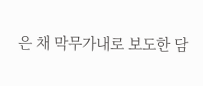은 채 막무가내로 보도한 담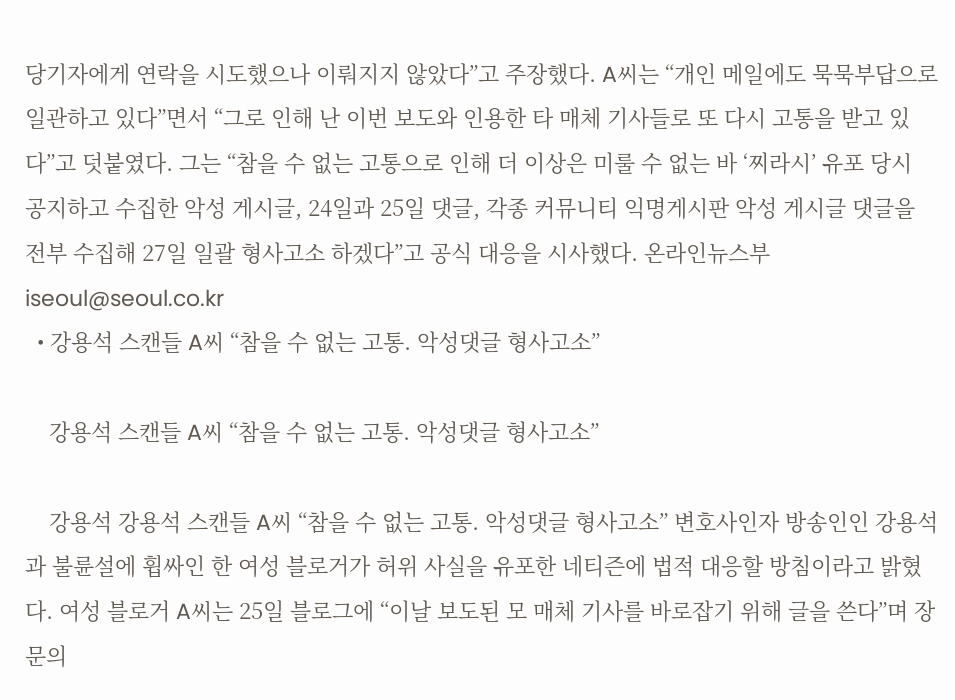당기자에게 연락을 시도했으나 이뤄지지 않았다”고 주장했다. A씨는 “개인 메일에도 묵묵부답으로 일관하고 있다”면서 “그로 인해 난 이번 보도와 인용한 타 매체 기사들로 또 다시 고통을 받고 있다”고 덧붙였다. 그는 “참을 수 없는 고통으로 인해 더 이상은 미룰 수 없는 바 ‘찌라시’ 유포 당시 공지하고 수집한 악성 게시글, 24일과 25일 댓글, 각종 커뮤니티 익명게시판 악성 게시글 댓글을 전부 수집해 27일 일괄 형사고소 하겠다”고 공식 대응을 시사했다. 온라인뉴스부 iseoul@seoul.co.kr
  • 강용석 스캔들 A씨 “참을 수 없는 고통. 악성댓글 형사고소”

    강용석 스캔들 A씨 “참을 수 없는 고통. 악성댓글 형사고소”

    강용석 강용석 스캔들 A씨 “참을 수 없는 고통. 악성댓글 형사고소” 변호사인자 방송인인 강용석과 불륜설에 휩싸인 한 여성 블로거가 허위 사실을 유포한 네티즌에 법적 대응할 방침이라고 밝혔다. 여성 블로거 A씨는 25일 블로그에 “이날 보도된 모 매체 기사를 바로잡기 위해 글을 쓴다”며 장문의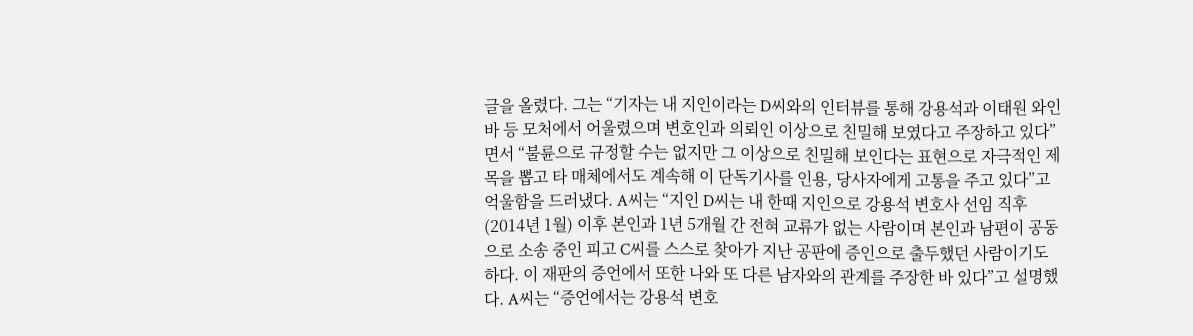글을 올렸다. 그는 “기자는 내 지인이라는 D씨와의 인터뷰를 통해 강용석과 이태원 와인바 등 모처에서 어울렸으며 변호인과 의뢰인 이상으로 친밀해 보였다고 주장하고 있다”면서 “불륜으로 규정할 수는 없지만 그 이상으로 친밀해 보인다는 표현으로 자극적인 제목을 뽑고 타 매체에서도 계속해 이 단독기사를 인용, 당사자에게 고통을 주고 있다”고 억울함을 드러냈다. A씨는 “지인 D씨는 내 한때 지인으로 강용석 변호사 선임 직후(2014년 1월) 이후 본인과 1년 5개월 간 전혀 교류가 없는 사람이며 본인과 남편이 공동으로 소송 중인 피고 C씨를 스스로 찾아가 지난 공판에 증인으로 출두했던 사람이기도 하다. 이 재판의 증언에서 또한 나와 또 다른 남자와의 관계를 주장한 바 있다”고 설명했다. A씨는 “증언에서는 강용석 변호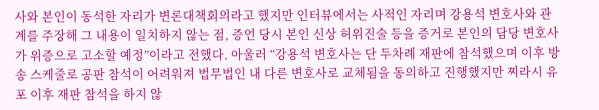사와 본인이 동석한 자리가 변론대책회의라고 했지만 인터뷰에서는 사적인 자리며 강용석 변호사와 관계를 주장해 그 내용이 일치하지 않는 점, 증언 당시 본인 신상 허위진술 등을 증거로 본인의 담당 변호사가 위증으로 고소할 예정”이라고 전했다. 아울러 “강용석 변호사는 단 두차례 재판에 참석했으며 이후 방송 스케줄로 공판 참석이 어려워져 법무법인 내 다른 변호사로 교체됨을 동의하고 진행했지만 찌라시 유포 이후 재판 참석을 하지 않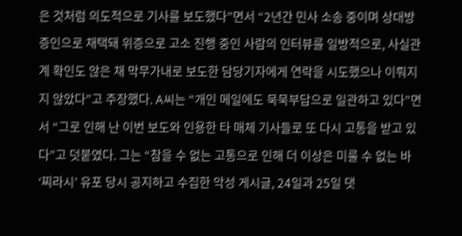은 것처럼 의도적으로 기사를 보도했다”면서 “2년간 민사 소송 중이며 상대방 증인으로 채택돼 위증으로 고소 진행 중인 사람의 인터뷰를 일방적으로, 사실관계 확인도 않은 채 막무가내로 보도한 담당기자에게 연락을 시도했으나 이뤄지지 않았다”고 주장했다. A씨는 “개인 메일에도 묵묵부답으로 일관하고 있다”면서 “그로 인해 난 이번 보도와 인용한 타 매체 기사들로 또 다시 고통을 받고 있다”고 덧붙였다. 그는 “참을 수 없는 고통으로 인해 더 이상은 미룰 수 없는 바 ‘찌라시’ 유포 당시 공지하고 수집한 악성 게시글, 24일과 25일 댓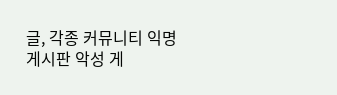글, 각종 커뮤니티 익명게시판 악성 게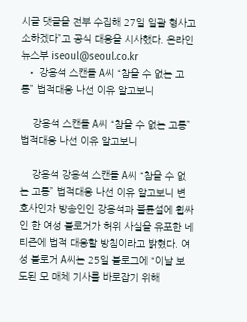시글 댓글을 전부 수집해 27일 일괄 형사고소하겠다”고 공식 대응을 시사했다. 온라인뉴스부 iseoul@seoul.co.kr
  • 강용석 스캔들 A씨 “참을 수 없는 고통” 법적대응 나선 이유 알고보니

    강용석 스캔들 A씨 “참을 수 없는 고통” 법적대응 나선 이유 알고보니

    강용석 강용석 스캔들 A씨 “참을 수 없는 고통” 법적대응 나선 이유 알고보니 변호사인자 방송인인 강용석과 불륜설에 휩싸인 한 여성 블로거가 허위 사실을 유포한 네티즌에 법적 대응할 방침이라고 밝혔다. 여성 블로거 A씨는 25일 블로그에 “이날 보도된 모 매체 기사를 바로잡기 위해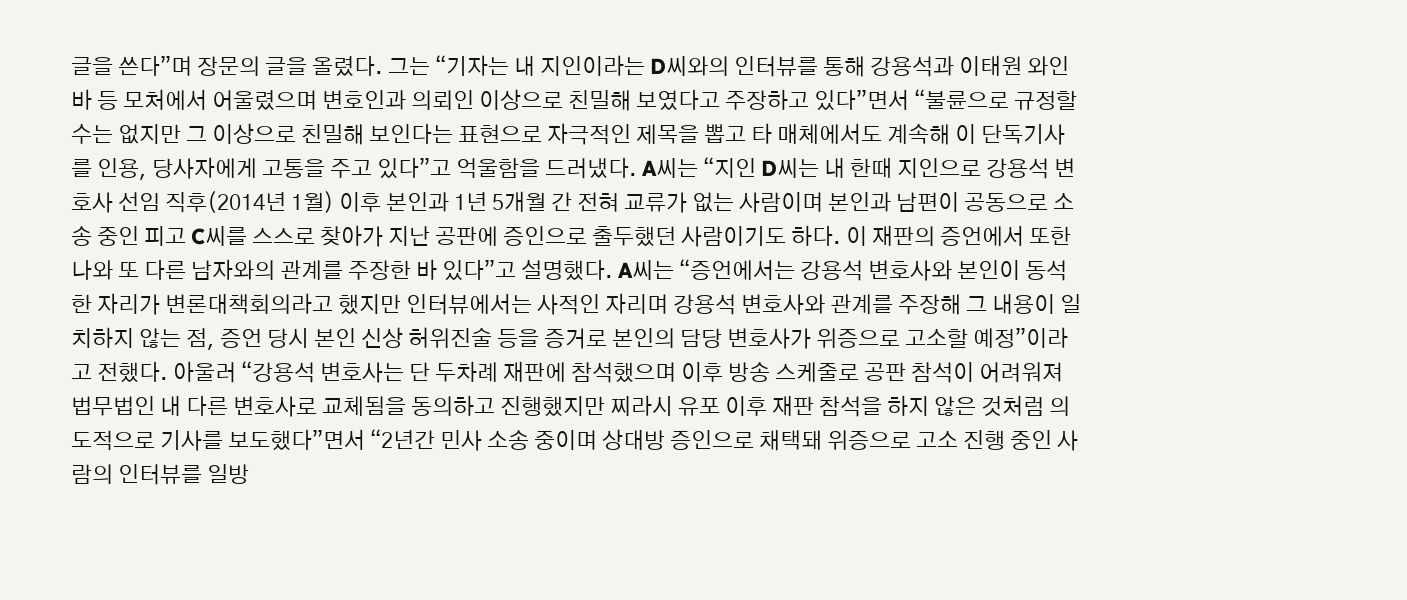글을 쓴다”며 장문의 글을 올렸다. 그는 “기자는 내 지인이라는 D씨와의 인터뷰를 통해 강용석과 이태원 와인바 등 모처에서 어울렸으며 변호인과 의뢰인 이상으로 친밀해 보였다고 주장하고 있다”면서 “불륜으로 규정할 수는 없지만 그 이상으로 친밀해 보인다는 표현으로 자극적인 제목을 뽑고 타 매체에서도 계속해 이 단독기사를 인용, 당사자에게 고통을 주고 있다”고 억울함을 드러냈다. A씨는 “지인 D씨는 내 한때 지인으로 강용석 변호사 선임 직후(2014년 1월) 이후 본인과 1년 5개월 간 전혀 교류가 없는 사람이며 본인과 남편이 공동으로 소송 중인 피고 C씨를 스스로 찾아가 지난 공판에 증인으로 출두했던 사람이기도 하다. 이 재판의 증언에서 또한 나와 또 다른 남자와의 관계를 주장한 바 있다”고 설명했다. A씨는 “증언에서는 강용석 변호사와 본인이 동석한 자리가 변론대책회의라고 했지만 인터뷰에서는 사적인 자리며 강용석 변호사와 관계를 주장해 그 내용이 일치하지 않는 점, 증언 당시 본인 신상 허위진술 등을 증거로 본인의 담당 변호사가 위증으로 고소할 예정”이라고 전했다. 아울러 “강용석 변호사는 단 두차례 재판에 참석했으며 이후 방송 스케줄로 공판 참석이 어려워져 법무법인 내 다른 변호사로 교체됨을 동의하고 진행했지만 찌라시 유포 이후 재판 참석을 하지 않은 것처럼 의도적으로 기사를 보도했다”면서 “2년간 민사 소송 중이며 상대방 증인으로 채택돼 위증으로 고소 진행 중인 사람의 인터뷰를 일방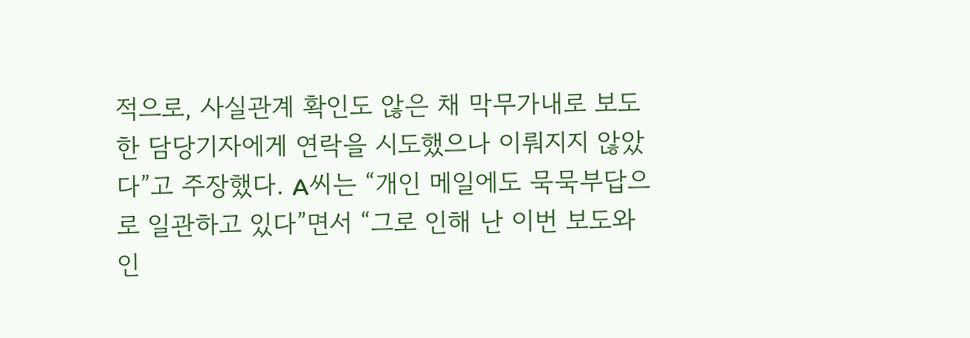적으로, 사실관계 확인도 않은 채 막무가내로 보도한 담당기자에게 연락을 시도했으나 이뤄지지 않았다”고 주장했다. A씨는 “개인 메일에도 묵묵부답으로 일관하고 있다”면서 “그로 인해 난 이번 보도와 인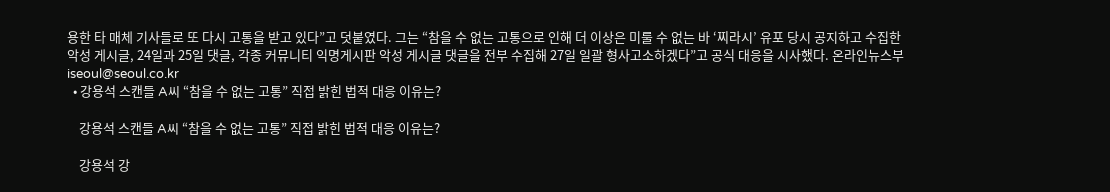용한 타 매체 기사들로 또 다시 고통을 받고 있다”고 덧붙였다. 그는 “참을 수 없는 고통으로 인해 더 이상은 미룰 수 없는 바 ‘찌라시’ 유포 당시 공지하고 수집한 악성 게시글, 24일과 25일 댓글, 각종 커뮤니티 익명게시판 악성 게시글 댓글을 전부 수집해 27일 일괄 형사고소하겠다”고 공식 대응을 시사했다. 온라인뉴스부 iseoul@seoul.co.kr
  • 강용석 스캔들 A씨 “참을 수 없는 고통” 직접 밝힌 법적 대응 이유는?

    강용석 스캔들 A씨 “참을 수 없는 고통” 직접 밝힌 법적 대응 이유는?

    강용석 강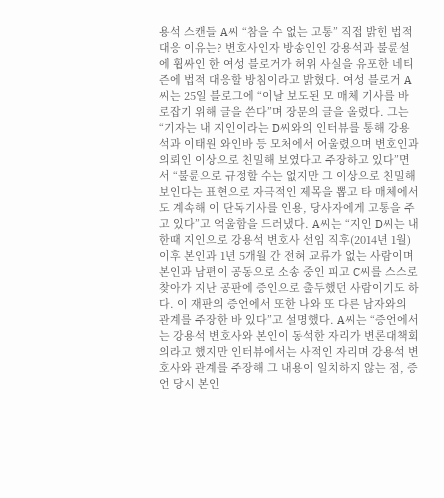용석 스캔들 A씨 “참을 수 없는 고통” 직접 밝힌 법적 대응 이유는? 변호사인자 방송인인 강용석과 불륜설에 휩싸인 한 여성 블로거가 허위 사실을 유포한 네티즌에 법적 대응할 방침이라고 밝혔다. 여성 블로거 A씨는 25일 블로그에 “이날 보도된 모 매체 기사를 바로잡기 위해 글을 쓴다”며 장문의 글을 올렸다. 그는 “기자는 내 지인이라는 D씨와의 인터뷰를 통해 강용석과 이태원 와인바 등 모처에서 어울렸으며 변호인과 의뢰인 이상으로 친밀해 보였다고 주장하고 있다”면서 “불륜으로 규정할 수는 없지만 그 이상으로 친밀해 보인다는 표현으로 자극적인 제목을 뽑고 타 매체에서도 계속해 이 단독기사를 인용, 당사자에게 고통을 주고 있다”고 억울함을 드러냈다. A씨는 “지인 D씨는 내 한때 지인으로 강용석 변호사 선임 직후(2014년 1월) 이후 본인과 1년 5개월 간 전혀 교류가 없는 사람이며 본인과 남편이 공동으로 소송 중인 피고 C씨를 스스로 찾아가 지난 공판에 증인으로 출두했던 사람이기도 하다. 이 재판의 증언에서 또한 나와 또 다른 남자와의 관계를 주장한 바 있다”고 설명했다. A씨는 “증언에서는 강용석 변호사와 본인이 동석한 자리가 변론대책회의라고 했지만 인터뷰에서는 사적인 자리며 강용석 변호사와 관계를 주장해 그 내용이 일치하지 않는 점, 증언 당시 본인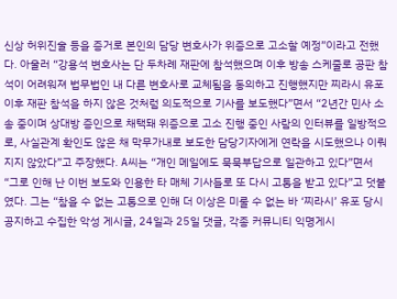신상 허위진술 등을 증거로 본인의 담당 변호사가 위증으로 고소할 예정”이라고 전했다. 아울러 “강용석 변호사는 단 두차례 재판에 참석했으며 이후 방송 스케줄로 공판 참석이 어려워져 법무법인 내 다른 변호사로 교체됨을 동의하고 진행했지만 찌라시 유포 이후 재판 참석을 하지 않은 것처럼 의도적으로 기사를 보도했다”면서 “2년간 민사 소송 중이며 상대방 증인으로 채택돼 위증으로 고소 진행 중인 사람의 인터뷰를 일방적으로, 사실관계 확인도 않은 채 막무가내로 보도한 담당기자에게 연락을 시도했으나 이뤄지지 않았다”고 주장했다. A씨는 “개인 메일에도 묵묵부답으로 일관하고 있다”면서 “그로 인해 난 이번 보도와 인용한 타 매체 기사들로 또 다시 고통을 받고 있다”고 덧붙였다. 그는 “참을 수 없는 고통으로 인해 더 이상은 미룰 수 없는 바 ‘찌라시’ 유포 당시 공지하고 수집한 악성 게시글, 24일과 25일 댓글, 각종 커뮤니티 익명게시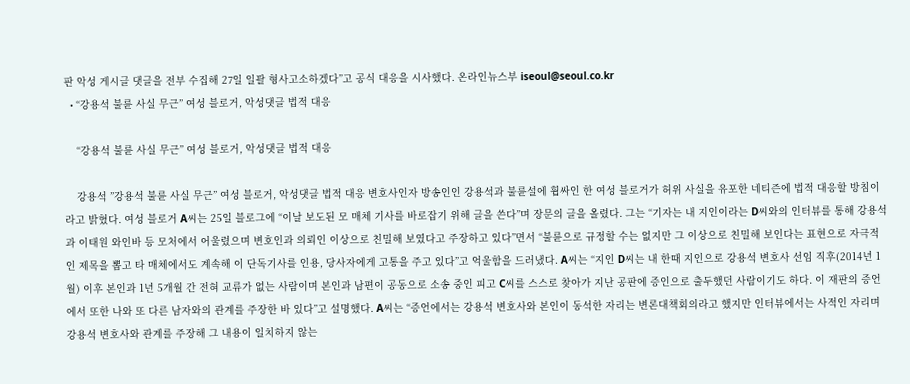판 악성 게시글 댓글을 전부 수집해 27일 일괄 형사고소하겠다”고 공식 대응을 시사했다. 온라인뉴스부 iseoul@seoul.co.kr
  • “강용석 불륜 사실 무근” 여성 블로거, 악성댓글 법적 대응

    “강용석 불륜 사실 무근” 여성 블로거, 악성댓글 법적 대응

    강용석 ”강용석 불륜 사실 무근” 여성 블로거, 악성댓글 법적 대응 변호사인자 방송인인 강용석과 불륜설에 휩싸인 한 여성 블로거가 허위 사실을 유포한 네티즌에 법적 대응할 방침이라고 밝혔다. 여성 블로거 A씨는 25일 블로그에 “이날 보도된 모 매체 기사를 바로잡기 위해 글을 쓴다”며 장문의 글을 올렸다. 그는 “기자는 내 지인이라는 D씨와의 인터뷰를 통해 강용석과 이태원 와인바 등 모처에서 어울렸으며 변호인과 의뢰인 이상으로 친밀해 보였다고 주장하고 있다”면서 “불륜으로 규정할 수는 없지만 그 이상으로 친밀해 보인다는 표현으로 자극적인 제목을 뽑고 타 매체에서도 계속해 이 단독기사를 인용, 당사자에게 고통을 주고 있다”고 억울함을 드러냈다. A씨는 “지인 D씨는 내 한때 지인으로 강용석 변호사 선임 직후(2014년 1월) 이후 본인과 1년 5개월 간 전혀 교류가 없는 사람이며 본인과 남편이 공동으로 소송 중인 피고 C씨를 스스로 찾아가 지난 공판에 증인으로 출두했던 사람이기도 하다. 이 재판의 증언에서 또한 나와 또 다른 남자와의 관계를 주장한 바 있다”고 설명했다. A씨는 “증언에서는 강용석 변호사와 본인이 동석한 자리는 변론대책회의라고 했지만 인터뷰에서는 사적인 자리며 강용석 변호사와 관계를 주장해 그 내용이 일치하지 않는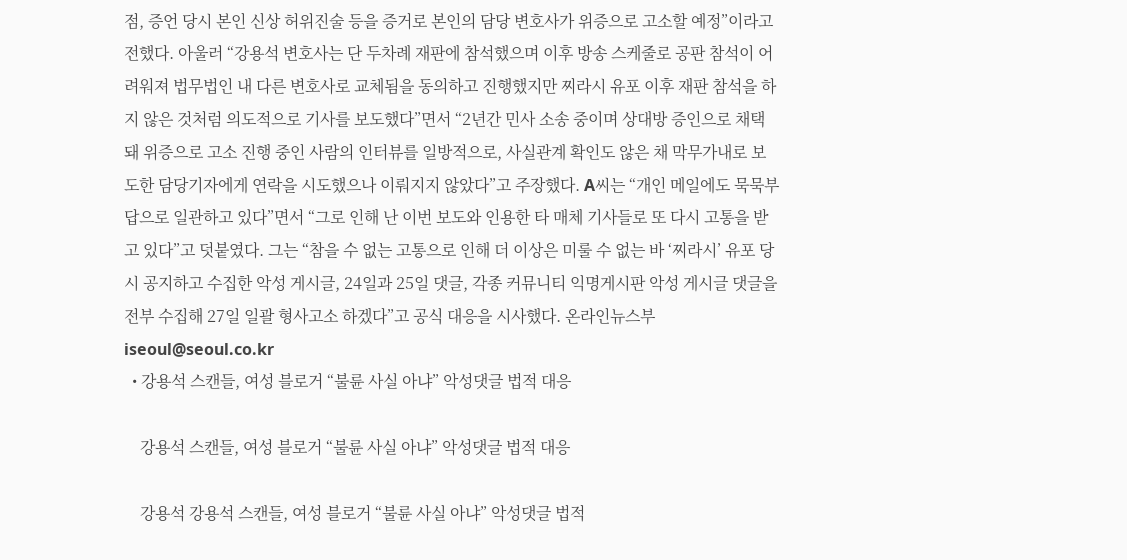점, 증언 당시 본인 신상 허위진술 등을 증거로 본인의 담당 변호사가 위증으로 고소할 예정”이라고 전했다. 아울러 “강용석 변호사는 단 두차례 재판에 참석했으며 이후 방송 스케줄로 공판 참석이 어려워져 법무법인 내 다른 변호사로 교체됨을 동의하고 진행했지만 찌라시 유포 이후 재판 참석을 하지 않은 것처럼 의도적으로 기사를 보도했다”면서 “2년간 민사 소송 중이며 상대방 증인으로 채택돼 위증으로 고소 진행 중인 사람의 인터뷰를 일방적으로, 사실관계 확인도 않은 채 막무가내로 보도한 담당기자에게 연락을 시도했으나 이뤄지지 않았다”고 주장했다. A씨는 “개인 메일에도 묵묵부답으로 일관하고 있다”면서 “그로 인해 난 이번 보도와 인용한 타 매체 기사들로 또 다시 고통을 받고 있다”고 덧붙였다. 그는 “참을 수 없는 고통으로 인해 더 이상은 미룰 수 없는 바 ‘찌라시’ 유포 당시 공지하고 수집한 악성 게시글, 24일과 25일 댓글, 각종 커뮤니티 익명게시판 악성 게시글 댓글을 전부 수집해 27일 일괄 형사고소 하겠다”고 공식 대응을 시사했다. 온라인뉴스부 iseoul@seoul.co.kr
  • 강용석 스캔들, 여성 블로거 “불륜 사실 아냐” 악성댓글 법적 대응

    강용석 스캔들, 여성 블로거 “불륜 사실 아냐” 악성댓글 법적 대응

    강용석 강용석 스캔들, 여성 블로거 “불륜 사실 아냐” 악성댓글 법적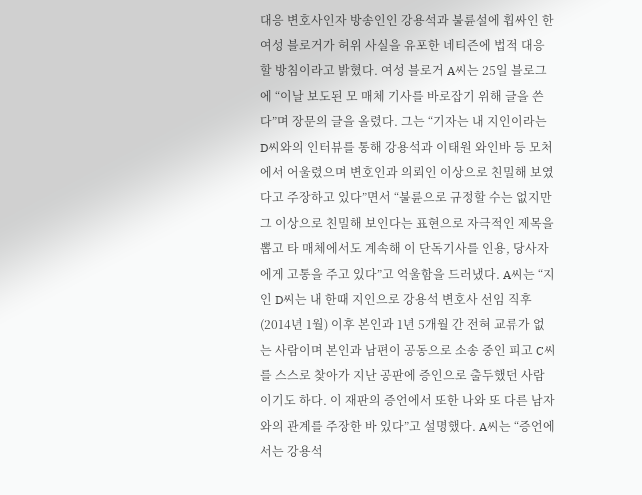대응 변호사인자 방송인인 강용석과 불륜설에 휩싸인 한 여성 블로거가 허위 사실을 유포한 네티즌에 법적 대응할 방침이라고 밝혔다. 여성 블로거 A씨는 25일 블로그에 “이날 보도된 모 매체 기사를 바로잡기 위해 글을 쓴다”며 장문의 글을 올렸다. 그는 “기자는 내 지인이라는 D씨와의 인터뷰를 통해 강용석과 이태원 와인바 등 모처에서 어울렸으며 변호인과 의뢰인 이상으로 친밀해 보였다고 주장하고 있다”면서 “불륜으로 규정할 수는 없지만 그 이상으로 친밀해 보인다는 표현으로 자극적인 제목을 뽑고 타 매체에서도 계속해 이 단독기사를 인용, 당사자에게 고통을 주고 있다”고 억울함을 드러냈다. A씨는 “지인 D씨는 내 한때 지인으로 강용석 변호사 선임 직후(2014년 1월) 이후 본인과 1년 5개월 간 전혀 교류가 없는 사람이며 본인과 남편이 공동으로 소송 중인 피고 C씨를 스스로 찾아가 지난 공판에 증인으로 출두했던 사람이기도 하다. 이 재판의 증언에서 또한 나와 또 다른 남자와의 관계를 주장한 바 있다”고 설명했다. A씨는 “증언에서는 강용석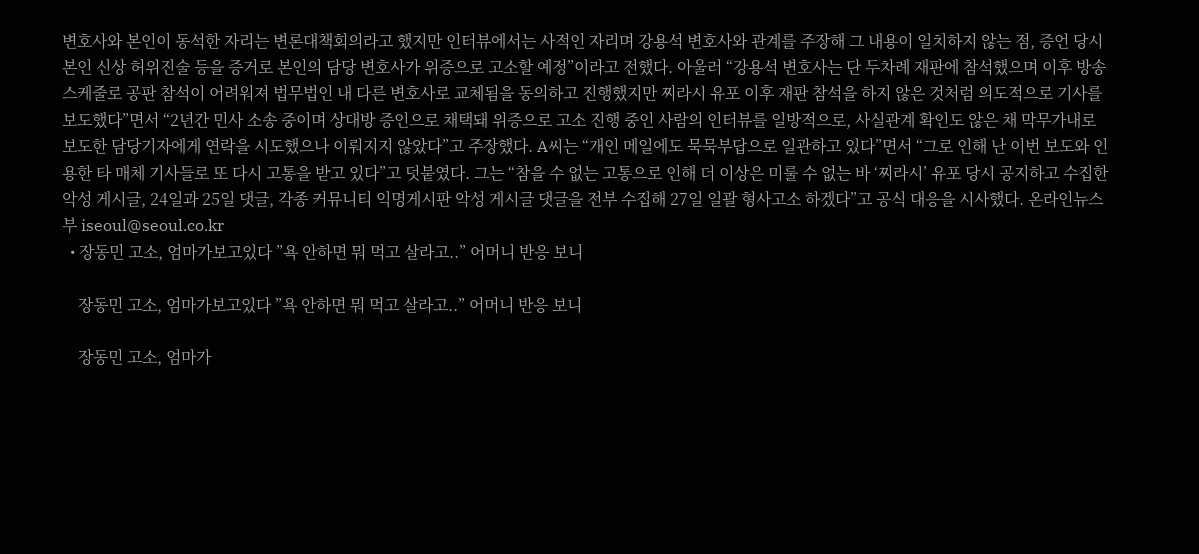변호사와 본인이 동석한 자리는 변론대책회의라고 했지만 인터뷰에서는 사적인 자리며 강용석 변호사와 관계를 주장해 그 내용이 일치하지 않는 점, 증언 당시 본인 신상 허위진술 등을 증거로 본인의 담당 변호사가 위증으로 고소할 예정”이라고 전했다. 아울러 “강용석 변호사는 단 두차례 재판에 참석했으며 이후 방송 스케줄로 공판 참석이 어려워져 법무법인 내 다른 변호사로 교체됨을 동의하고 진행했지만 찌라시 유포 이후 재판 참석을 하지 않은 것처럼 의도적으로 기사를 보도했다”면서 “2년간 민사 소송 중이며 상대방 증인으로 채택돼 위증으로 고소 진행 중인 사람의 인터뷰를 일방적으로, 사실관계 확인도 않은 채 막무가내로 보도한 담당기자에게 연락을 시도했으나 이뤄지지 않았다”고 주장했다. A씨는 “개인 메일에도 묵묵부답으로 일관하고 있다”면서 “그로 인해 난 이번 보도와 인용한 타 매체 기사들로 또 다시 고통을 받고 있다”고 덧붙였다. 그는 “참을 수 없는 고통으로 인해 더 이상은 미룰 수 없는 바 ‘찌라시’ 유포 당시 공지하고 수집한 악성 게시글, 24일과 25일 댓글, 각종 커뮤니티 익명게시판 악성 게시글 댓글을 전부 수집해 27일 일괄 형사고소 하겠다”고 공식 대응을 시사했다. 온라인뉴스부 iseoul@seoul.co.kr
  • 장동민 고소, 엄마가보고있다 ”욕 안하면 뭐 먹고 살라고..” 어머니 반응 보니

    장동민 고소, 엄마가보고있다 ”욕 안하면 뭐 먹고 살라고..” 어머니 반응 보니

    장동민 고소, 엄마가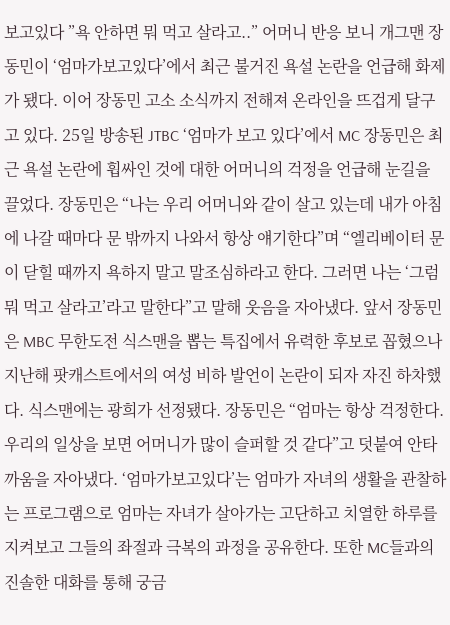보고있다 ”욕 안하면 뭐 먹고 살라고..” 어머니 반응 보니 개그맨 장동민이 ‘엄마가보고있다’에서 최근 불거진 욕설 논란을 언급해 화제가 됐다. 이어 장동민 고소 소식까지 전해져 온라인을 뜨겁게 달구고 있다. 25일 방송된 JTBC ‘엄마가 보고 있다’에서 MC 장동민은 최근 욕설 논란에 휩싸인 것에 대한 어머니의 걱정을 언급해 눈길을 끌었다. 장동민은 “나는 우리 어머니와 같이 살고 있는데 내가 아침에 나갈 때마다 문 밖까지 나와서 항상 얘기한다”며 “엘리베이터 문이 닫힐 때까지 욕하지 말고 말조심하라고 한다. 그러면 나는 ‘그럼 뭐 먹고 살라고’라고 말한다”고 말해 웃음을 자아냈다. 앞서 장동민은 MBC 무한도전 식스맨을 뽑는 특집에서 유력한 후보로 꼽혔으나 지난해 팟캐스트에서의 여성 비하 발언이 논란이 되자 자진 하차했다. 식스맨에는 광희가 선정됐다. 장동민은 “엄마는 항상 걱정한다. 우리의 일상을 보면 어머니가 많이 슬퍼할 것 같다”고 덧붙여 안타까움을 자아냈다. ‘엄마가보고있다’는 엄마가 자녀의 생활을 관찰하는 프로그램으로 엄마는 자녀가 살아가는 고단하고 치열한 하루를 지켜보고 그들의 좌절과 극복의 과정을 공유한다. 또한 MC들과의 진솔한 대화를 통해 궁금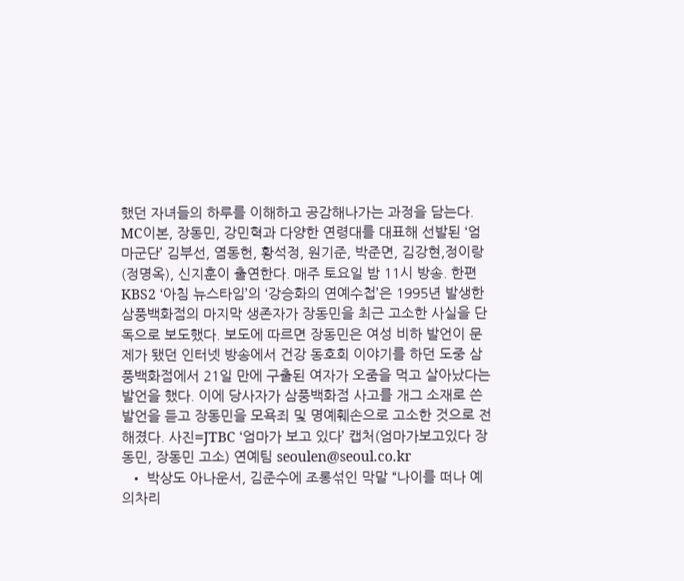했던 자녀들의 하루를 이해하고 공감해나가는 과정을 담는다. MC이본, 장동민, 강민혁과 다양한 연령대를 대표해 선발된 ‘엄마군단’ 김부선, 염동헌, 황석정, 원기준, 박준면, 김강현,정이랑(정명옥), 신지훈이 출연한다. 매주 토요일 밤 11시 방송. 한편 KBS2 ‘아침 뉴스타임’의 ‘강승화의 연예수첩’은 1995년 발생한 삼풍백화점의 마지막 생존자가 장동민을 최근 고소한 사실을 단독으로 보도했다. 보도에 따르면 장동민은 여성 비하 발언이 문제가 됐던 인터넷 방송에서 건강 동호회 이야기를 하던 도중 삼풍백화점에서 21일 만에 구출된 여자가 오줌을 먹고 살아났다는 발언을 했다. 이에 당사자가 삼풍백화점 사고를 개그 소재로 쓴 발언을 듣고 장동민을 모욕죄 및 명예훼손으로 고소한 것으로 전해졌다. 사진=JTBC ‘엄마가 보고 있다’ 캡처(엄마가보고있다 장동민, 장동민 고소) 연예팀 seoulen@seoul.co.kr
  • 박상도 아나운서, 김준수에 조롱섞인 막말 “나이를 떠나 예의차리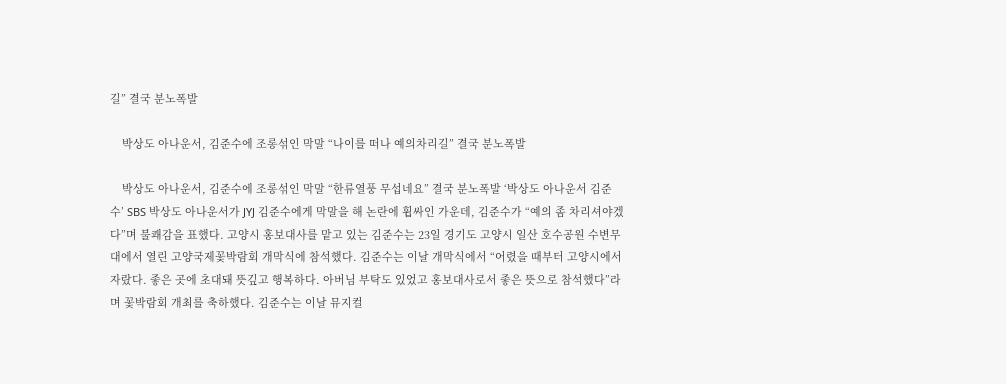길” 결국 분노폭발

    박상도 아나운서, 김준수에 조롱섞인 막말 “나이를 떠나 예의차리길” 결국 분노폭발

    박상도 아나운서, 김준수에 조롱섞인 막말 “한류열풍 무섭네요” 결국 분노폭발 ‘박상도 아나운서 김준수’ SBS 박상도 아나운서가 JYJ 김준수에게 막말을 해 논란에 휩싸인 가운데, 김준수가 “예의 좀 차리셔야겠다”며 불쾌감을 표했다. 고양시 홍보대사를 맡고 있는 김준수는 23일 경기도 고양시 일산 호수공원 수변무대에서 열린 고양국제꽃박람회 개막식에 참석했다. 김준수는 이날 개막식에서 “어렸을 때부터 고양시에서 자랐다. 좋은 곳에 초대돼 뜻깊고 행복하다. 아버님 부탁도 있었고 홍보대사로서 좋은 뜻으로 참석했다”라며 꽃박람회 개최를 축하했다. 김준수는 이날 뮤지컬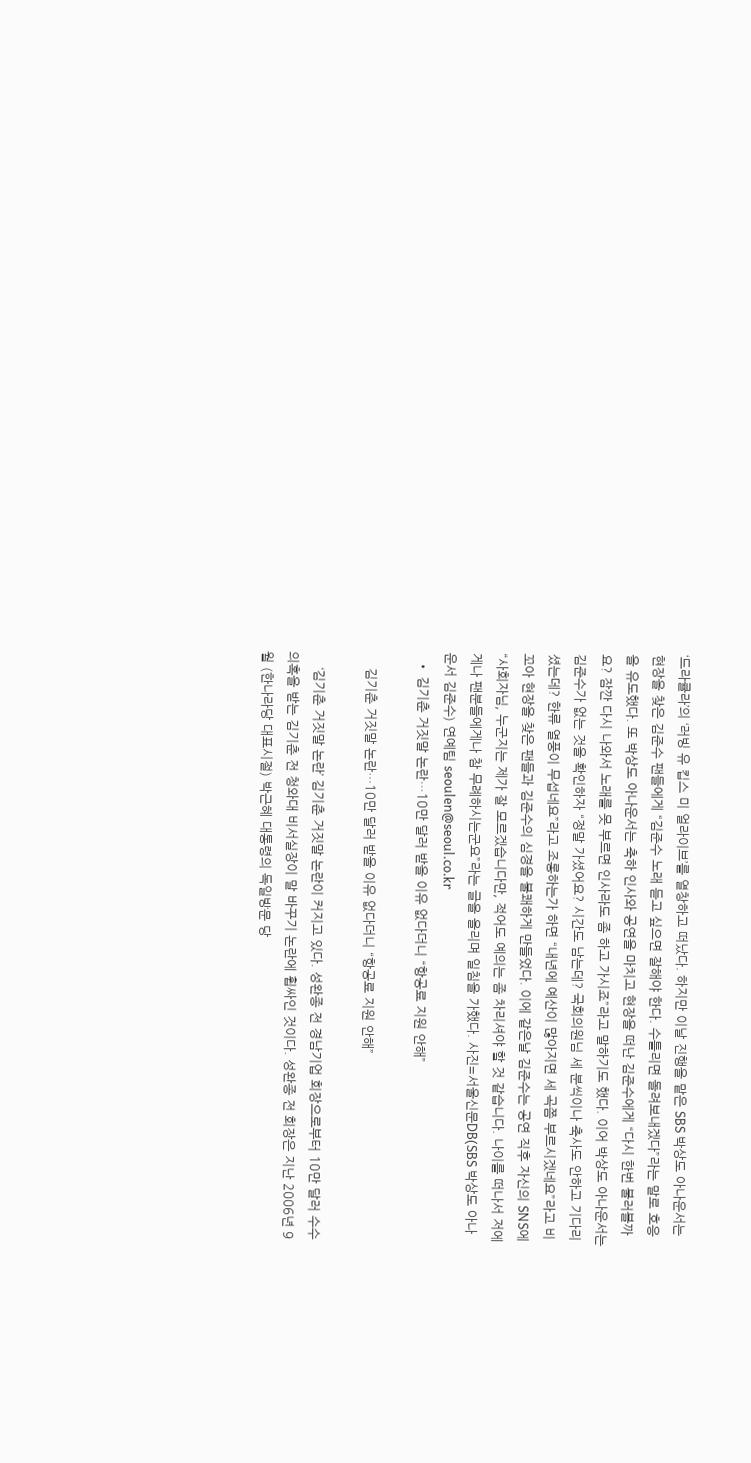‘드라큘라’의 ‘러빙 유 킵스 미 얼라이브’를 열창하고 떠났다. 하지만 이날 진행을 맡은 SBS 박상도 아나운서는 현장을 찾은 김준수 팬들에게 “김준수 노래 듣고 싶으면 잘해야 한다. 수틀리면 돌려보내겠다”라는 말로 호응을 유도했다. 또 박상도 아나운서는 축하 인사와 공연을 마치고 현장을 떠난 김준수에게 “다시 한번 불러볼까요? 잠깐 다시 나와서 노래를 못 부르면 인사라도 좀 하고 가시죠”라고 말하기도 했다. 이어 박상도 아나운서는 김준수가 없는 것을 확인하자 “정말 가셨어요? 시간도 남는데? 국회의원님 세 분씩이나 축사도 안하고 기다리셨는데? 한류 열풍이 무섭네요”라고 조롱하는가 하면 “내년에 예산이 많아지면 세 곡쯤 부르시겠네요”라고 비꼬아 현장을 찾은 팬들과 김준수의 심경을 불쾌하게 만들었다. 이에 같은날 김준수는 공연 직후 자신의 SNS에 “사회자님, 누군지는 제가 잘 모르겠습니다만, 적어도 예의는 좀 차리셔야 할 것 같습니다. 나이를 떠나서 저에게나 팬분들에게나 참 무례하시는군요”라는 글을 올리며 일침을 가했다. 사진=서울신문DB(SBS 박상도 아나운서 김준수) 연예팀 seoulen@seoul.co.kr
  • 김기춘 거짓말 논란…10만 달러 받을 이유 없다더니 “항공료 지원 안해”

    김기춘 거짓말 논란…10만 달러 받을 이유 없다더니 “항공료 지원 안해”

    ‘김기춘 거짓말 논란’ 김기춘 거짓말 논란이 커지고 있다. 성완종 전 경남기업 회장으로부터 10만 달러 수수 의혹을 받는 김기춘 전 청와대 비서실장이 말 바꾸기 논란에 휩싸인 것이다. 성완종 전 회장은 지난 2006년 9월 (한나라당 대표시절) 박근혜 대통령의 독일방문 당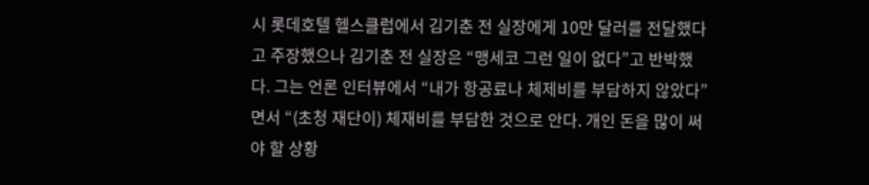시 롯데호텔 헬스클럽에서 김기춘 전 실장에게 10만 달러를 전달했다고 주장했으나 김기춘 전 실장은 “맹세코 그런 일이 없다”고 반박했다. 그는 언론 인터뷰에서 “내가 항공료나 체제비를 부담하지 않았다”면서 “(초청 재단이) 체재비를 부담한 것으로 안다. 개인 돈을 많이 써야 할 상황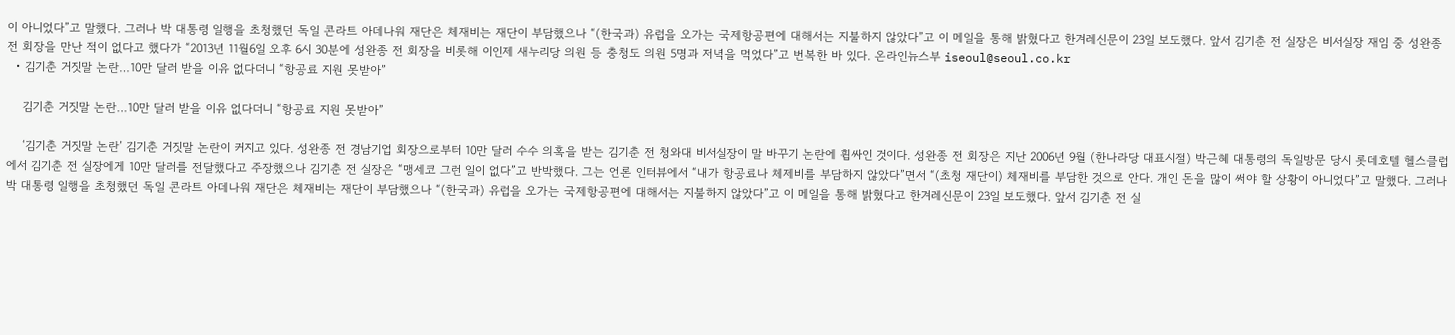이 아니었다”고 말했다. 그러나 박 대통령 일행을 초청했던 독일 콘라트 아데나워 재단은 체재비는 재단이 부담했으나 “(한국과) 유럽을 오가는 국제항공편에 대해서는 지불하지 않았다”고 이 메일을 통해 밝혔다고 한겨레신문이 23일 보도했다. 앞서 김기춘 전 실장은 비서실장 재임 중 성완종 전 회장을 만난 적이 없다고 했다가 “2013년 11월6일 오후 6시 30분에 성완종 전 회장을 비롯해 이인제 새누리당 의원 등 충청도 의원 5명과 저녁을 먹었다”고 번복한 바 있다. 온라인뉴스부 iseoul@seoul.co.kr
  • 김기춘 거짓말 논란…10만 달러 받을 이유 없다더니 “항공료 지원 못받아”

    김기춘 거짓말 논란…10만 달러 받을 이유 없다더니 “항공료 지원 못받아”

    ‘김기춘 거짓말 논란’ 김기춘 거짓말 논란이 커지고 있다. 성완종 전 경남기업 회장으로부터 10만 달러 수수 의혹을 받는 김기춘 전 청와대 비서실장이 말 바꾸기 논란에 휩싸인 것이다. 성완종 전 회장은 지난 2006년 9월 (한나라당 대표시절) 박근혜 대통령의 독일방문 당시 롯데호텔 헬스클럽에서 김기춘 전 실장에게 10만 달러를 전달했다고 주장했으나 김기춘 전 실장은 “맹세코 그런 일이 없다”고 반박했다. 그는 언론 인터뷰에서 “내가 항공료나 체제비를 부담하지 않았다”면서 “(초청 재단이) 체재비를 부담한 것으로 안다. 개인 돈을 많이 써야 할 상황이 아니었다”고 말했다. 그러나 박 대통령 일행을 초청했던 독일 콘라트 아데나워 재단은 체재비는 재단이 부담했으나 “(한국과) 유럽을 오가는 국제항공편에 대해서는 지불하지 않았다”고 이 메일을 통해 밝혔다고 한겨레신문이 23일 보도했다. 앞서 김기춘 전 실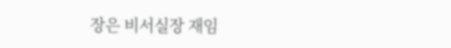장은 비서실장 재임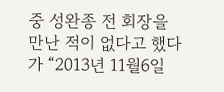중 성완종 전 회장을 만난 적이 없다고 했다가 “2013년 11월6일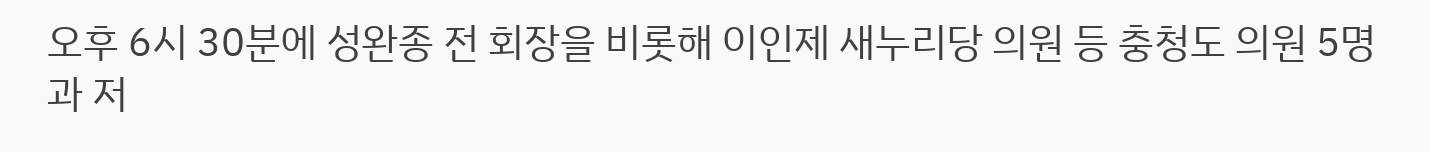오후 6시 30분에 성완종 전 회장을 비롯해 이인제 새누리당 의원 등 충청도 의원 5명과 저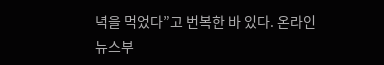녁을 먹었다”고 번복한 바 있다. 온라인뉴스부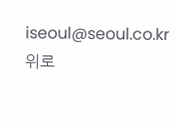iseoul@seoul.co.kr
위로